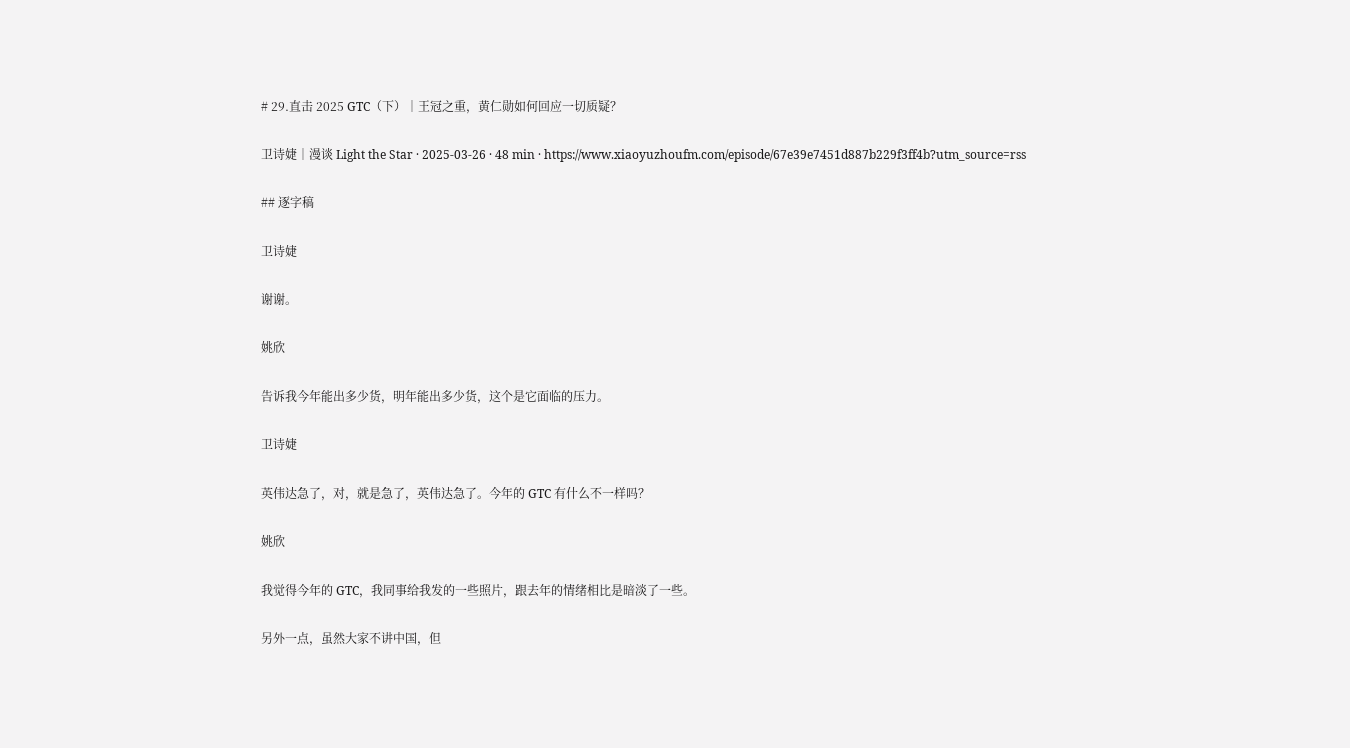# 29.直击 2025 GTC（下）｜王冠之重，黄仁勋如何回应一切质疑？

卫诗婕｜漫谈 Light the Star · 2025-03-26 · 48 min · https://www.xiaoyuzhoufm.com/episode/67e39e7451d887b229f3ff4b?utm_source=rss

## 逐字稿

卫诗婕

谢谢。

姚欣

告诉我今年能出多少货，明年能出多少货，这个是它面临的压力。

卫诗婕

英伟达急了，对，就是急了，英伟达急了。今年的 GTC 有什么不一样吗？

姚欣

我觉得今年的 GTC，我同事给我发的一些照片，跟去年的情绪相比是暗淡了一些。

另外一点，虽然大家不讲中国，但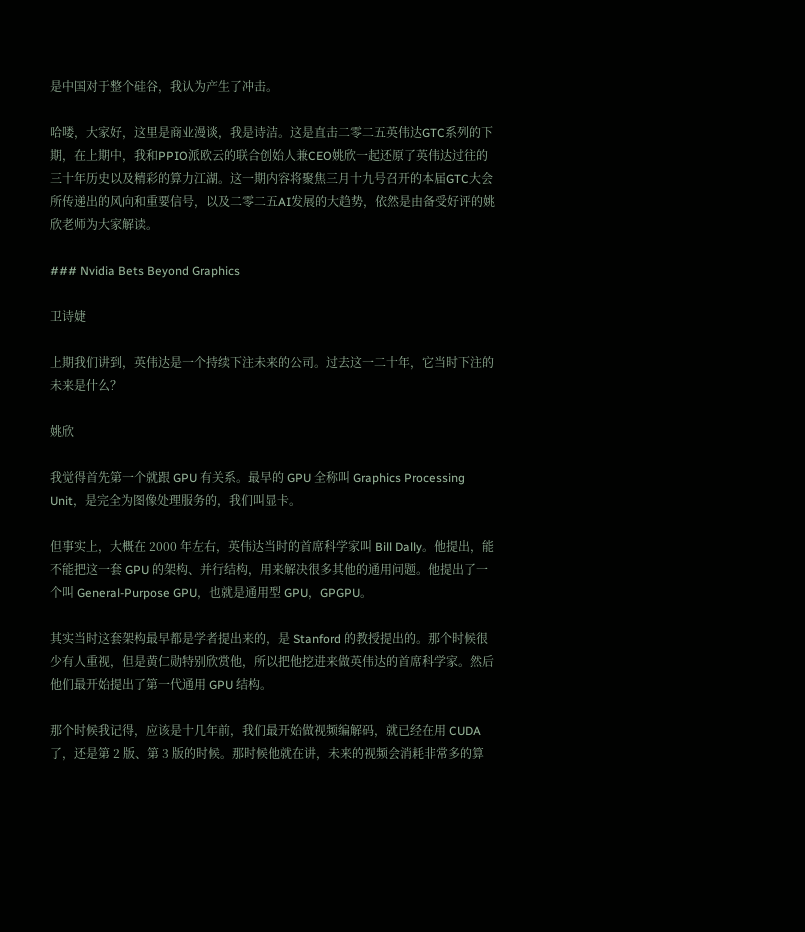是中国对于整个硅谷，我认为产生了冲击。

哈喽，大家好，这里是商业漫谈，我是诗洁。这是直击二零二五英伟达GTC系列的下期，在上期中，我和PPIO派欧云的联合创始人兼CEO姚欣一起还原了英伟达过往的三十年历史以及精彩的算力江湖。这一期内容将聚焦三月十九号召开的本届GTC大会所传递出的风向和重要信号，以及二零二五AI发展的大趋势，依然是由备受好评的姚欣老师为大家解读。

### Nvidia Bets Beyond Graphics

卫诗婕

上期我们讲到，英伟达是一个持续下注未来的公司。过去这一二十年，它当时下注的未来是什么？

姚欣

我觉得首先第一个就跟 GPU 有关系。最早的 GPU 全称叫 Graphics Processing Unit，是完全为图像处理服务的，我们叫显卡。

但事实上，大概在 2000 年左右，英伟达当时的首席科学家叫 Bill Dally。他提出，能不能把这一套 GPU 的架构、并行结构，用来解决很多其他的通用问题。他提出了一个叫 General-Purpose GPU，也就是通用型 GPU，GPGPU。

其实当时这套架构最早都是学者提出来的，是 Stanford 的教授提出的。那个时候很少有人重视，但是黄仁勋特别欣赏他，所以把他挖进来做英伟达的首席科学家。然后他们最开始提出了第一代通用 GPU 结构。

那个时候我记得，应该是十几年前，我们最开始做视频编解码，就已经在用 CUDA 了，还是第 2 版、第 3 版的时候。那时候他就在讲，未来的视频会消耗非常多的算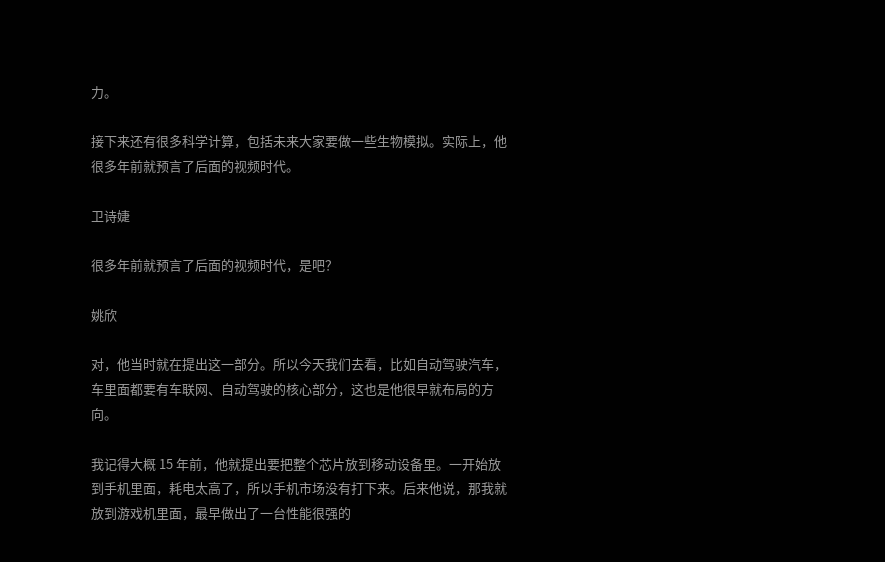力。

接下来还有很多科学计算，包括未来大家要做一些生物模拟。实际上，他很多年前就预言了后面的视频时代。

卫诗婕

很多年前就预言了后面的视频时代，是吧？

姚欣

对，他当时就在提出这一部分。所以今天我们去看，比如自动驾驶汽车，车里面都要有车联网、自动驾驶的核心部分，这也是他很早就布局的方向。

我记得大概 15 年前，他就提出要把整个芯片放到移动设备里。一开始放到手机里面，耗电太高了，所以手机市场没有打下来。后来他说，那我就放到游戏机里面，最早做出了一台性能很强的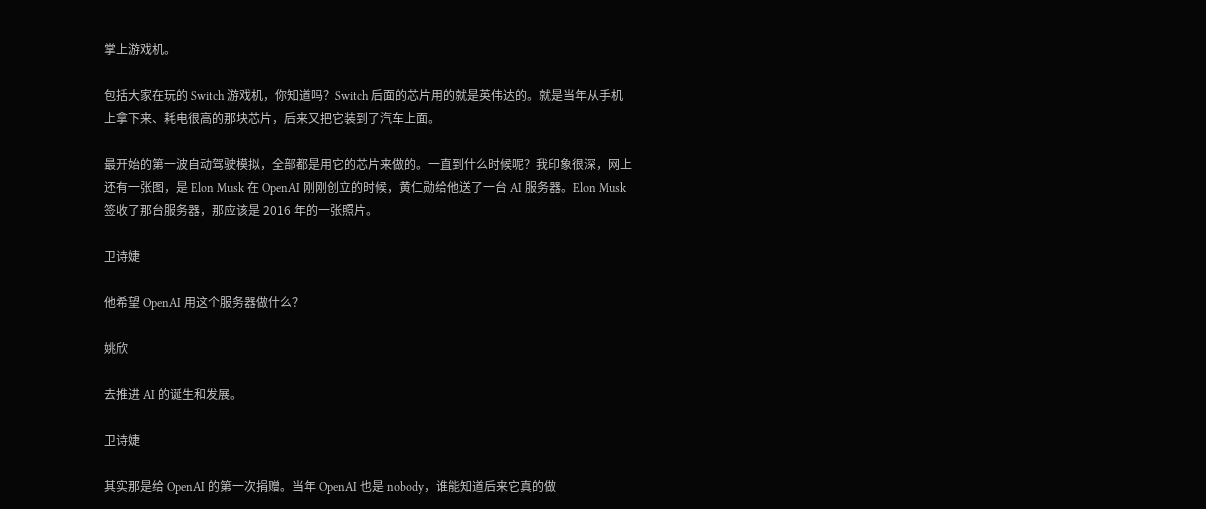掌上游戏机。

包括大家在玩的 Switch 游戏机，你知道吗？Switch 后面的芯片用的就是英伟达的。就是当年从手机上拿下来、耗电很高的那块芯片，后来又把它装到了汽车上面。

最开始的第一波自动驾驶模拟，全部都是用它的芯片来做的。一直到什么时候呢？我印象很深，网上还有一张图，是 Elon Musk 在 OpenAI 刚刚创立的时候，黄仁勋给他送了一台 AI 服务器。Elon Musk 签收了那台服务器，那应该是 2016 年的一张照片。

卫诗婕

他希望 OpenAI 用这个服务器做什么？

姚欣

去推进 AI 的诞生和发展。

卫诗婕

其实那是给 OpenAI 的第一次捐赠。当年 OpenAI 也是 nobody，谁能知道后来它真的做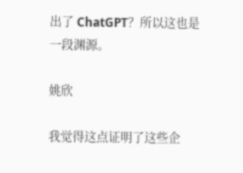出了 ChatGPT？所以这也是一段渊源。

姚欣

我觉得这点证明了这些企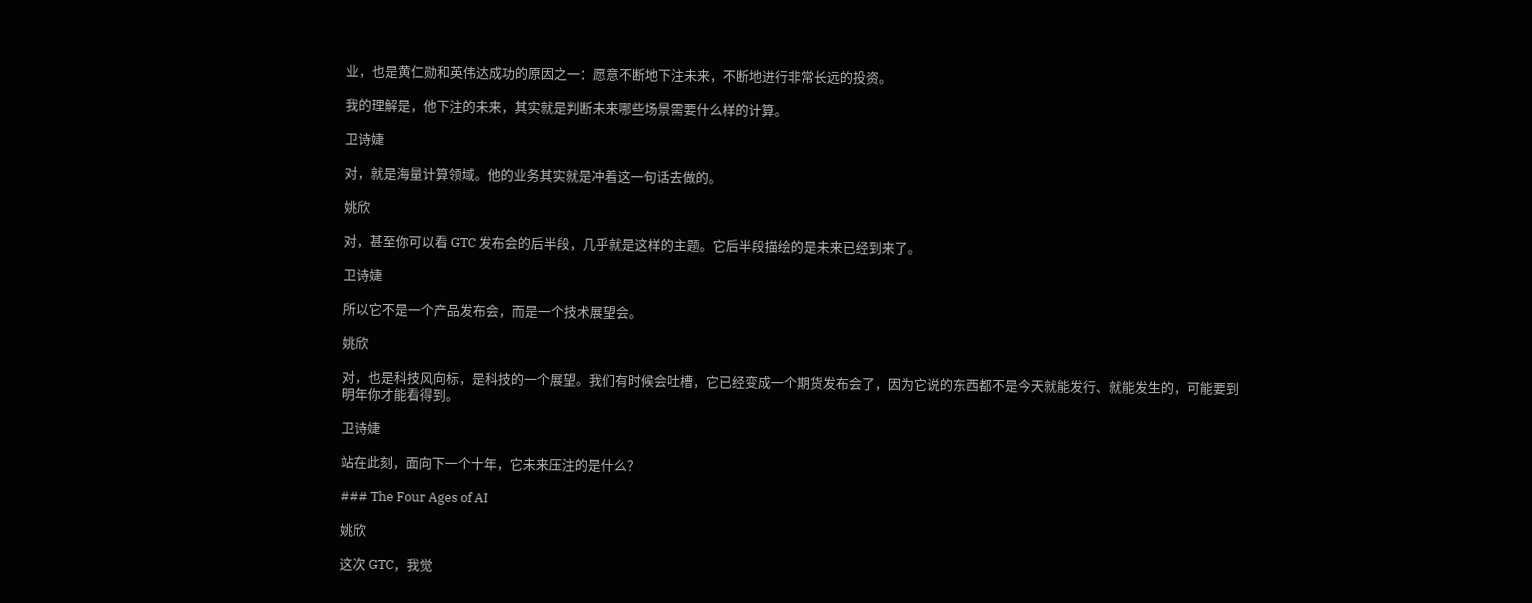业，也是黄仁勋和英伟达成功的原因之一：愿意不断地下注未来，不断地进行非常长远的投资。

我的理解是，他下注的未来，其实就是判断未来哪些场景需要什么样的计算。

卫诗婕

对，就是海量计算领域。他的业务其实就是冲着这一句话去做的。

姚欣

对，甚至你可以看 GTC 发布会的后半段，几乎就是这样的主题。它后半段描绘的是未来已经到来了。

卫诗婕

所以它不是一个产品发布会，而是一个技术展望会。

姚欣

对，也是科技风向标，是科技的一个展望。我们有时候会吐槽，它已经变成一个期货发布会了，因为它说的东西都不是今天就能发行、就能发生的，可能要到明年你才能看得到。

卫诗婕

站在此刻，面向下一个十年，它未来压注的是什么？

### The Four Ages of AI

姚欣

这次 GTC，我觉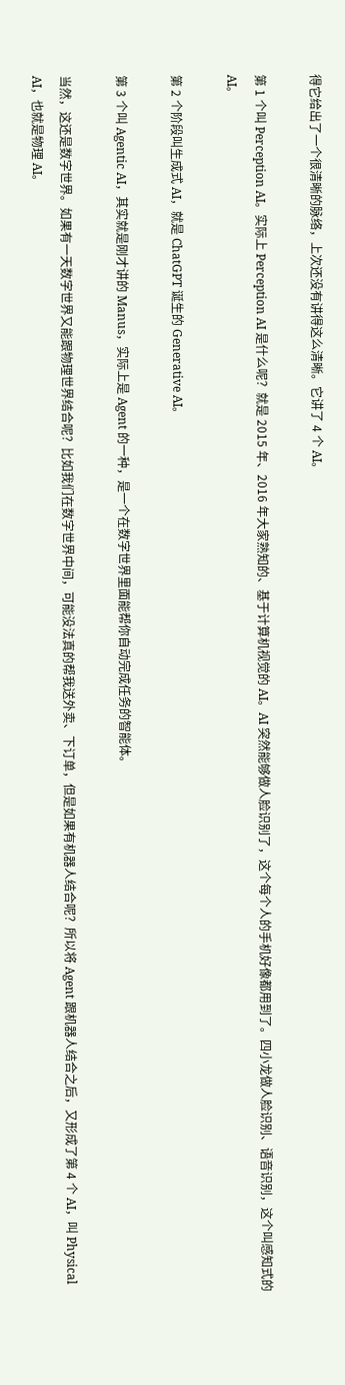得它给出了一个很清晰的脉络，上次还没有讲得这么清晰。它讲了 4 个 AI。

第 1 个叫 Perception AI。实际上 Perception AI 是什么呢？就是 2015 年、2016 年大家熟知的、基于计算机视觉的 AI。AI 突然能够做人脸识别了，这个每个人的手机好像都用到了。四小龙做人脸识别、语音识别，这个叫感知式的 AI。

第 2 个阶段叫生成式 AI，就是 ChatGPT 诞生的 Generative AI。

第 3 个叫 Agentic AI，其实就是刚才讲的 Manus，实际上是 Agent 的一种，是一个在数字世界里面能帮你自动完成任务的智能体。

当然，这还是数字世界。如果有一天数字世界又能跟物理世界结合呢？比如我们在数字世界中间，可能没法真的帮我送外卖、下订单，但是如果有机器人结合呢？所以将 Agent 跟机器人结合之后，又形成了第 4 个 AI，叫 Physical AI，也就是物理 AI。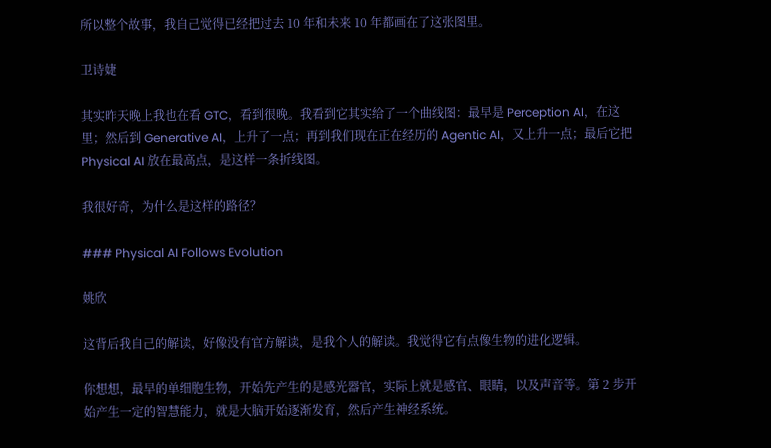所以整个故事，我自己觉得已经把过去 10 年和未来 10 年都画在了这张图里。

卫诗婕

其实昨天晚上我也在看 GTC，看到很晚。我看到它其实给了一个曲线图：最早是 Perception AI，在这里；然后到 Generative AI，上升了一点；再到我们现在正在经历的 Agentic AI，又上升一点；最后它把 Physical AI 放在最高点，是这样一条折线图。

我很好奇，为什么是这样的路径？

### Physical AI Follows Evolution

姚欣

这背后我自己的解读，好像没有官方解读，是我个人的解读。我觉得它有点像生物的进化逻辑。

你想想，最早的单细胞生物，开始先产生的是感光器官，实际上就是感官、眼睛，以及声音等。第 2 步开始产生一定的智慧能力，就是大脑开始逐渐发育，然后产生神经系统。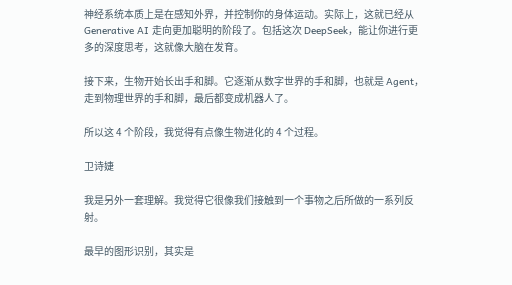神经系统本质上是在感知外界，并控制你的身体运动。实际上，这就已经从 Generative AI 走向更加聪明的阶段了。包括这次 DeepSeek，能让你进行更多的深度思考，这就像大脑在发育。

接下来，生物开始长出手和脚。它逐渐从数字世界的手和脚，也就是 Agent，走到物理世界的手和脚，最后都变成机器人了。

所以这 4 个阶段，我觉得有点像生物进化的 4 个过程。

卫诗婕

我是另外一套理解。我觉得它很像我们接触到一个事物之后所做的一系列反射。

最早的图形识别，其实是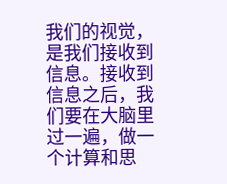我们的视觉，是我们接收到信息。接收到信息之后，我们要在大脑里过一遍，做一个计算和思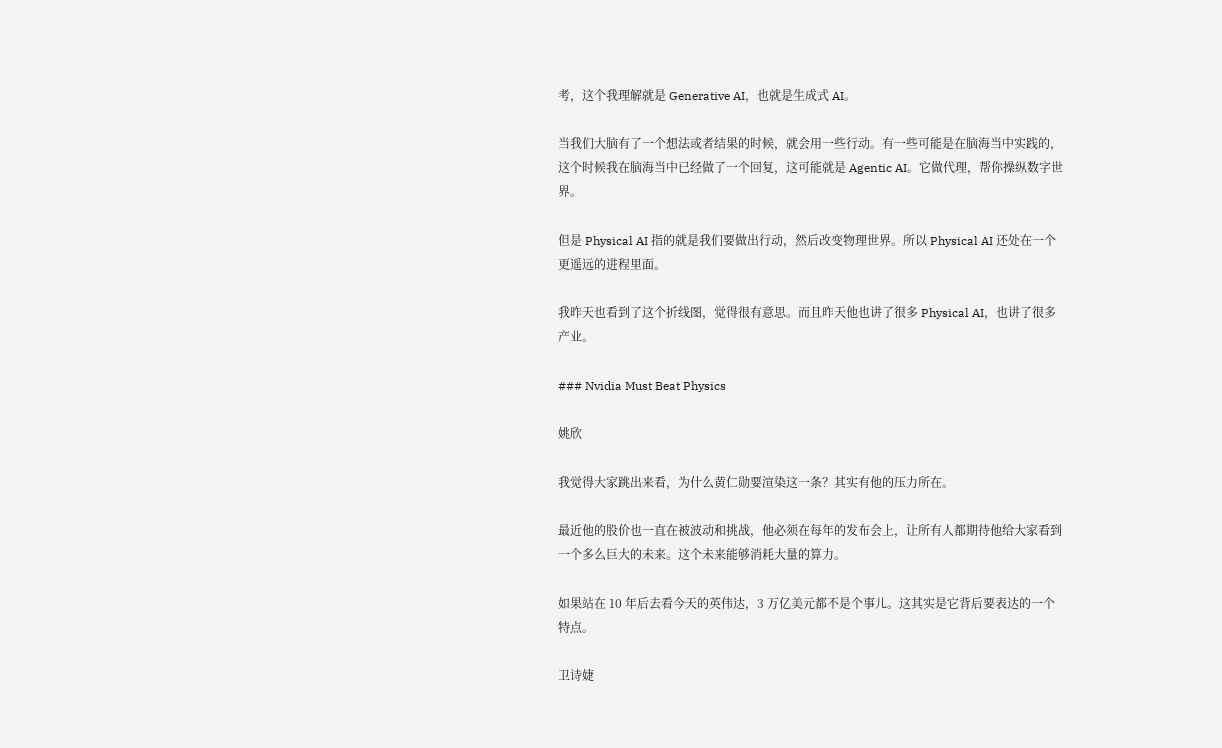考，这个我理解就是 Generative AI，也就是生成式 AI。

当我们大脑有了一个想法或者结果的时候，就会用一些行动。有一些可能是在脑海当中实践的，这个时候我在脑海当中已经做了一个回复，这可能就是 Agentic AI。它做代理，帮你操纵数字世界。

但是 Physical AI 指的就是我们要做出行动，然后改变物理世界。所以 Physical AI 还处在一个更遥远的进程里面。

我昨天也看到了这个折线图，觉得很有意思。而且昨天他也讲了很多 Physical AI，也讲了很多产业。

### Nvidia Must Beat Physics

姚欣

我觉得大家跳出来看，为什么黄仁勋要渲染这一条？其实有他的压力所在。

最近他的股价也一直在被波动和挑战，他必须在每年的发布会上，让所有人都期待他给大家看到一个多么巨大的未来。这个未来能够消耗大量的算力。

如果站在 10 年后去看今天的英伟达，3 万亿美元都不是个事儿。这其实是它背后要表达的一个特点。

卫诗婕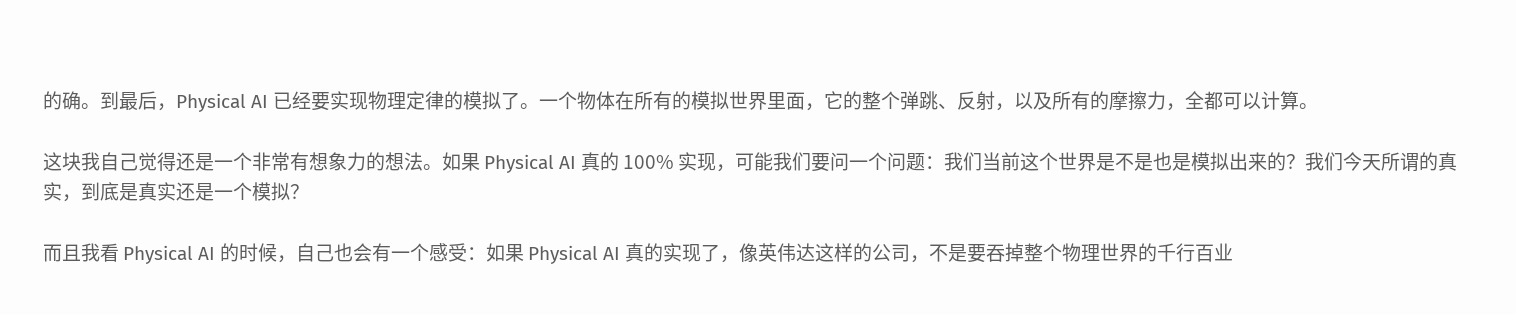的确。到最后，Physical AI 已经要实现物理定律的模拟了。一个物体在所有的模拟世界里面，它的整个弹跳、反射，以及所有的摩擦力，全都可以计算。

这块我自己觉得还是一个非常有想象力的想法。如果 Physical AI 真的 100% 实现，可能我们要问一个问题：我们当前这个世界是不是也是模拟出来的？我们今天所谓的真实，到底是真实还是一个模拟？

而且我看 Physical AI 的时候，自己也会有一个感受：如果 Physical AI 真的实现了，像英伟达这样的公司，不是要吞掉整个物理世界的千行百业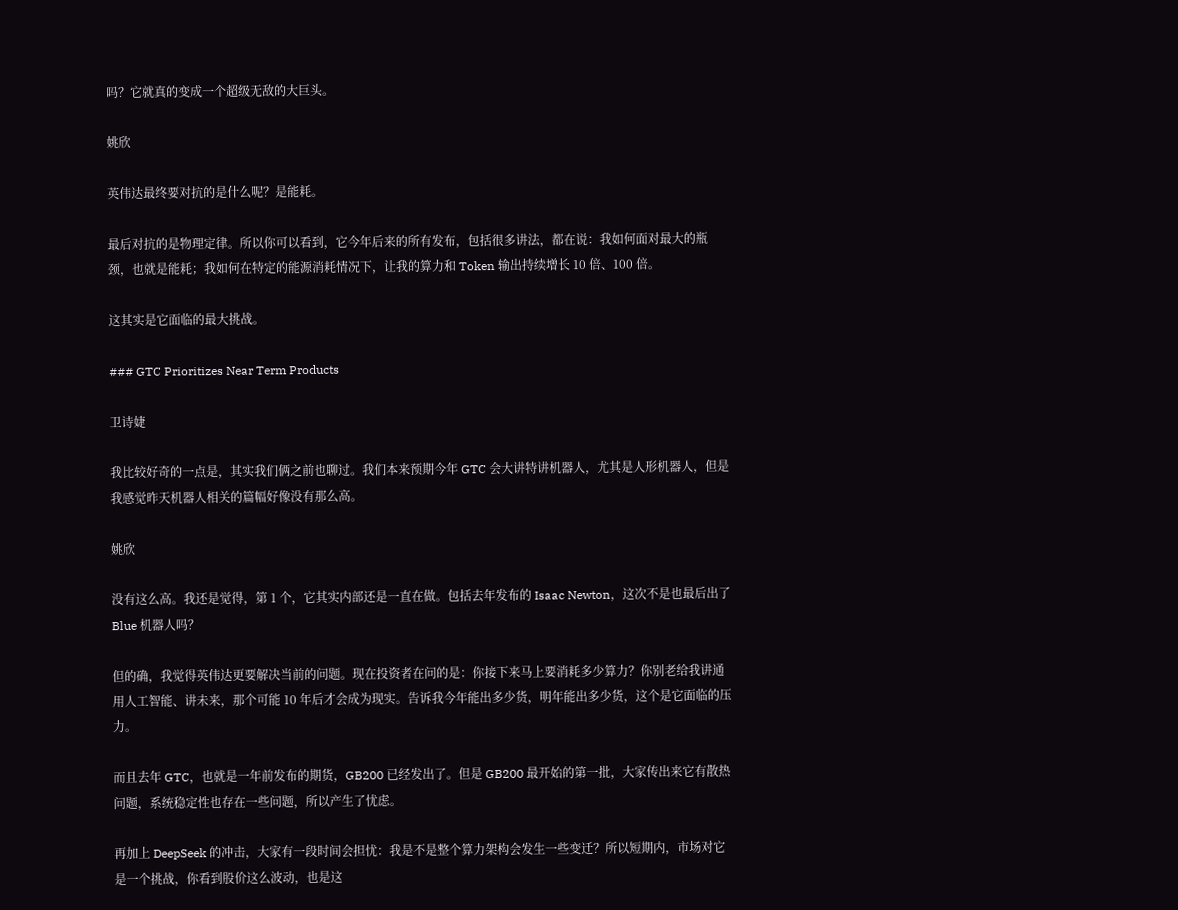吗？它就真的变成一个超级无敌的大巨头。

姚欣

英伟达最终要对抗的是什么呢？是能耗。

最后对抗的是物理定律。所以你可以看到，它今年后来的所有发布，包括很多讲法，都在说：我如何面对最大的瓶颈，也就是能耗；我如何在特定的能源消耗情况下，让我的算力和 Token 输出持续增长 10 倍、100 倍。

这其实是它面临的最大挑战。

### GTC Prioritizes Near Term Products

卫诗婕

我比较好奇的一点是，其实我们俩之前也聊过。我们本来预期今年 GTC 会大讲特讲机器人，尤其是人形机器人，但是我感觉昨天机器人相关的篇幅好像没有那么高。

姚欣

没有这么高。我还是觉得，第 1 个，它其实内部还是一直在做。包括去年发布的 Isaac Newton，这次不是也最后出了 Blue 机器人吗？

但的确，我觉得英伟达更要解决当前的问题。现在投资者在问的是：你接下来马上要消耗多少算力？你别老给我讲通用人工智能、讲未来，那个可能 10 年后才会成为现实。告诉我今年能出多少货，明年能出多少货，这个是它面临的压力。

而且去年 GTC，也就是一年前发布的期货，GB200 已经发出了。但是 GB200 最开始的第一批，大家传出来它有散热问题，系统稳定性也存在一些问题，所以产生了忧虑。

再加上 DeepSeek 的冲击，大家有一段时间会担忧：我是不是整个算力架构会发生一些变迁？所以短期内，市场对它是一个挑战，你看到股价这么波动，也是这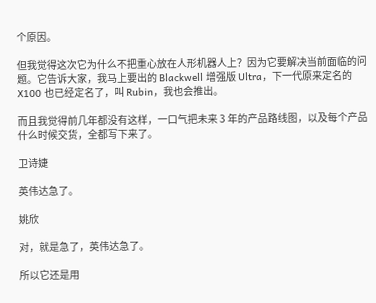个原因。

但我觉得这次它为什么不把重心放在人形机器人上？因为它要解决当前面临的问题。它告诉大家，我马上要出的 Blackwell 增强版 Ultra，下一代原来定名的 X100 也已经定名了，叫 Rubin，我也会推出。

而且我觉得前几年都没有这样，一口气把未来 3 年的产品路线图，以及每个产品什么时候交货，全都写下来了。

卫诗婕

英伟达急了。

姚欣

对，就是急了，英伟达急了。

所以它还是用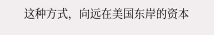这种方式，向远在美国东岸的资本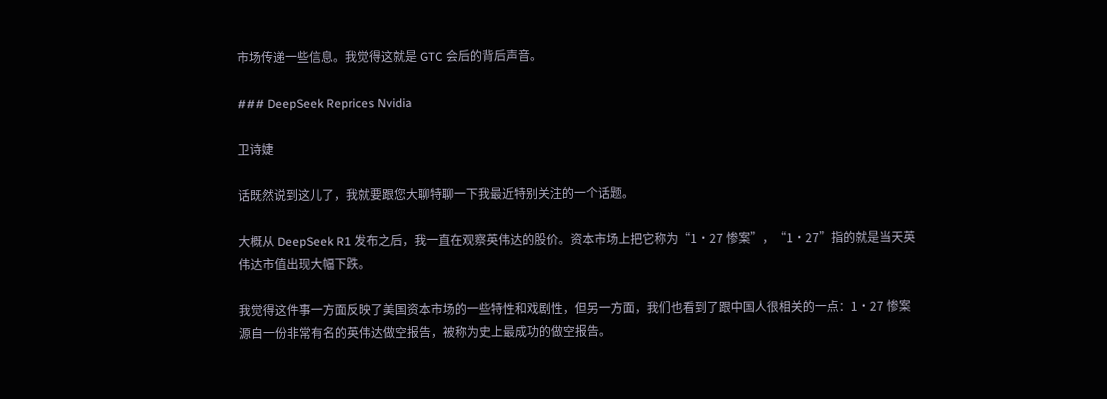市场传递一些信息。我觉得这就是 GTC 会后的背后声音。

### DeepSeek Reprices Nvidia

卫诗婕

话既然说到这儿了，我就要跟您大聊特聊一下我最近特别关注的一个话题。

大概从 DeepSeek R1 发布之后，我一直在观察英伟达的股价。资本市场上把它称为“1·27 惨案”，“1·27”指的就是当天英伟达市值出现大幅下跌。

我觉得这件事一方面反映了美国资本市场的一些特性和戏剧性，但另一方面，我们也看到了跟中国人很相关的一点：1·27 惨案源自一份非常有名的英伟达做空报告，被称为史上最成功的做空报告。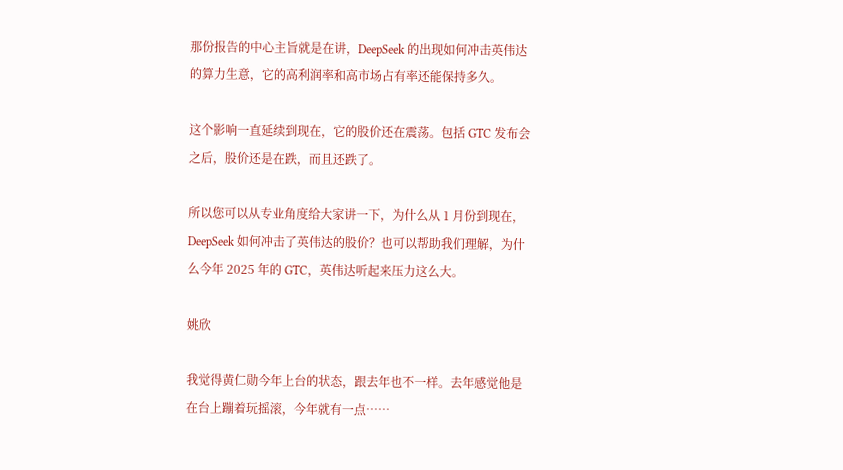那份报告的中心主旨就是在讲，DeepSeek 的出现如何冲击英伟达的算力生意，它的高利润率和高市场占有率还能保持多久。

这个影响一直延续到现在，它的股价还在震荡。包括 GTC 发布会之后，股价还是在跌，而且还跌了。

所以您可以从专业角度给大家讲一下，为什么从 1 月份到现在，DeepSeek 如何冲击了英伟达的股价？也可以帮助我们理解，为什么今年 2025 年的 GTC，英伟达听起来压力这么大。

姚欣

我觉得黄仁勋今年上台的状态，跟去年也不一样。去年感觉他是在台上蹦着玩摇滚，今年就有一点……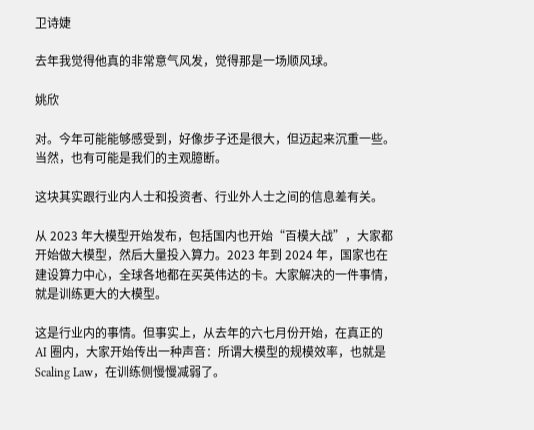卫诗婕

去年我觉得他真的非常意气风发，觉得那是一场顺风球。

姚欣

对。今年可能能够感受到，好像步子还是很大，但迈起来沉重一些。当然，也有可能是我们的主观臆断。

这块其实跟行业内人士和投资者、行业外人士之间的信息差有关。

从 2023 年大模型开始发布，包括国内也开始“百模大战”，大家都开始做大模型，然后大量投入算力。2023 年到 2024 年，国家也在建设算力中心，全球各地都在买英伟达的卡。大家解决的一件事情，就是训练更大的大模型。

这是行业内的事情。但事实上，从去年的六七月份开始，在真正的 AI 圈内，大家开始传出一种声音：所谓大模型的规模效率，也就是 Scaling Law，在训练侧慢慢减弱了。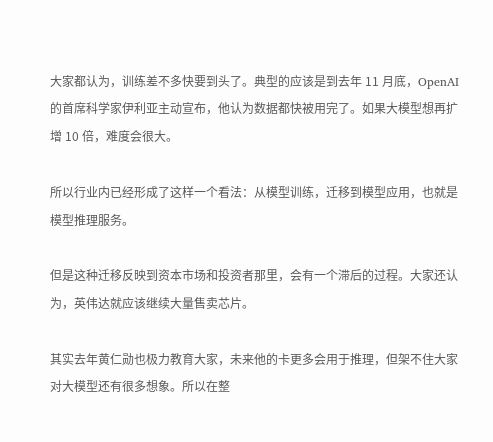大家都认为，训练差不多快要到头了。典型的应该是到去年 11 月底，OpenAI 的首席科学家伊利亚主动宣布，他认为数据都快被用完了。如果大模型想再扩增 10 倍，难度会很大。

所以行业内已经形成了这样一个看法：从模型训练，迁移到模型应用，也就是模型推理服务。

但是这种迁移反映到资本市场和投资者那里，会有一个滞后的过程。大家还认为，英伟达就应该继续大量售卖芯片。

其实去年黄仁勋也极力教育大家，未来他的卡更多会用于推理，但架不住大家对大模型还有很多想象。所以在整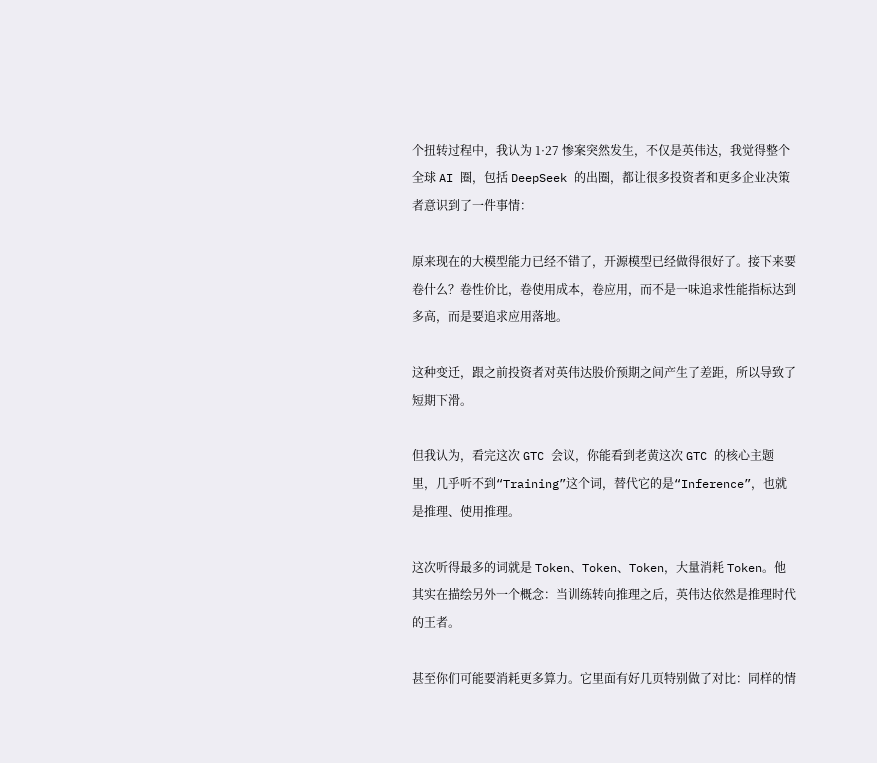个扭转过程中，我认为 1·27 惨案突然发生，不仅是英伟达，我觉得整个全球 AI 圈，包括 DeepSeek 的出圈，都让很多投资者和更多企业决策者意识到了一件事情：

原来现在的大模型能力已经不错了，开源模型已经做得很好了。接下来要卷什么？卷性价比，卷使用成本，卷应用，而不是一味追求性能指标达到多高，而是要追求应用落地。

这种变迁，跟之前投资者对英伟达股价预期之间产生了差距，所以导致了短期下滑。

但我认为，看完这次 GTC 会议，你能看到老黄这次 GTC 的核心主题里，几乎听不到“Training”这个词，替代它的是“Inference”，也就是推理、使用推理。

这次听得最多的词就是 Token、Token、Token，大量消耗 Token。他其实在描绘另外一个概念：当训练转向推理之后，英伟达依然是推理时代的王者。

甚至你们可能要消耗更多算力。它里面有好几页特别做了对比：同样的情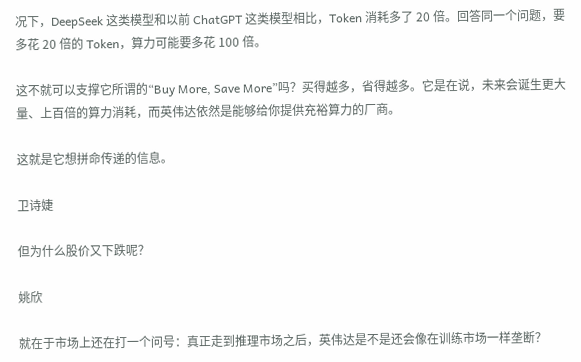况下，DeepSeek 这类模型和以前 ChatGPT 这类模型相比，Token 消耗多了 20 倍。回答同一个问题，要多花 20 倍的 Token，算力可能要多花 100 倍。

这不就可以支撑它所谓的“Buy More, Save More”吗？买得越多，省得越多。它是在说，未来会诞生更大量、上百倍的算力消耗，而英伟达依然是能够给你提供充裕算力的厂商。

这就是它想拼命传递的信息。

卫诗婕

但为什么股价又下跌呢？

姚欣

就在于市场上还在打一个问号：真正走到推理市场之后，英伟达是不是还会像在训练市场一样垄断？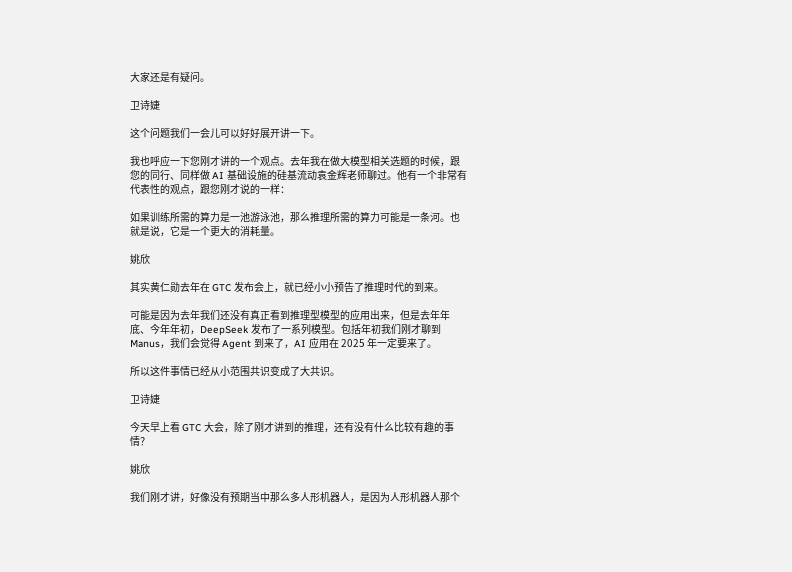大家还是有疑问。

卫诗婕

这个问题我们一会儿可以好好展开讲一下。

我也呼应一下您刚才讲的一个观点。去年我在做大模型相关选题的时候，跟您的同行、同样做 AI 基础设施的硅基流动袁金辉老师聊过。他有一个非常有代表性的观点，跟您刚才说的一样：

如果训练所需的算力是一池游泳池，那么推理所需的算力可能是一条河。也就是说，它是一个更大的消耗量。

姚欣

其实黄仁勋去年在 GTC 发布会上，就已经小小预告了推理时代的到来。

可能是因为去年我们还没有真正看到推理型模型的应用出来，但是去年年底、今年年初，DeepSeek 发布了一系列模型。包括年初我们刚才聊到 Manus，我们会觉得 Agent 到来了，AI 应用在 2025 年一定要来了。

所以这件事情已经从小范围共识变成了大共识。

卫诗婕

今天早上看 GTC 大会，除了刚才讲到的推理，还有没有什么比较有趣的事情？

姚欣

我们刚才讲，好像没有预期当中那么多人形机器人，是因为人形机器人那个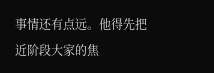事情还有点远。他得先把近阶段大家的焦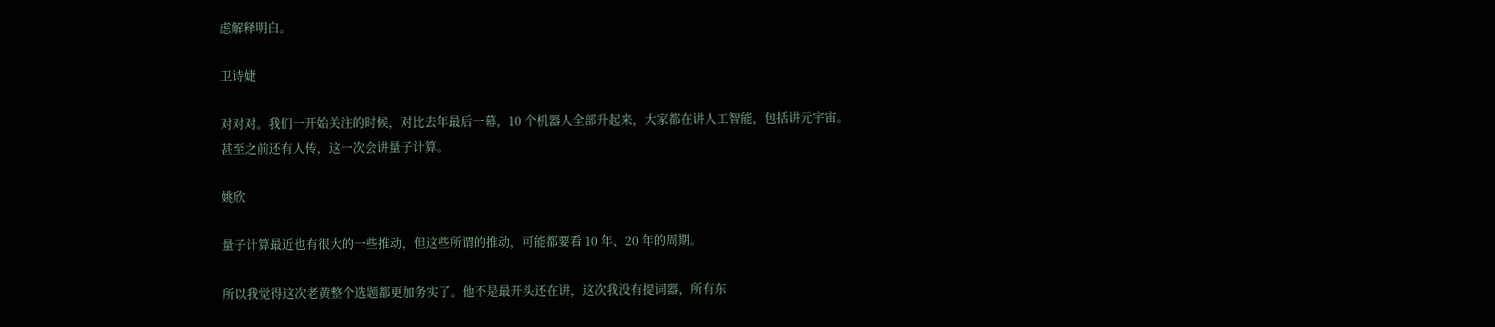虑解释明白。

卫诗婕

对对对。我们一开始关注的时候，对比去年最后一幕，10 个机器人全部升起来，大家都在讲人工智能，包括讲元宇宙。甚至之前还有人传，这一次会讲量子计算。

姚欣

量子计算最近也有很大的一些推动，但这些所谓的推动，可能都要看 10 年、20 年的周期。

所以我觉得这次老黄整个选题都更加务实了。他不是最开头还在讲，这次我没有提词器，所有东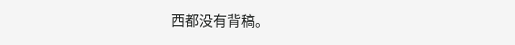西都没有背稿。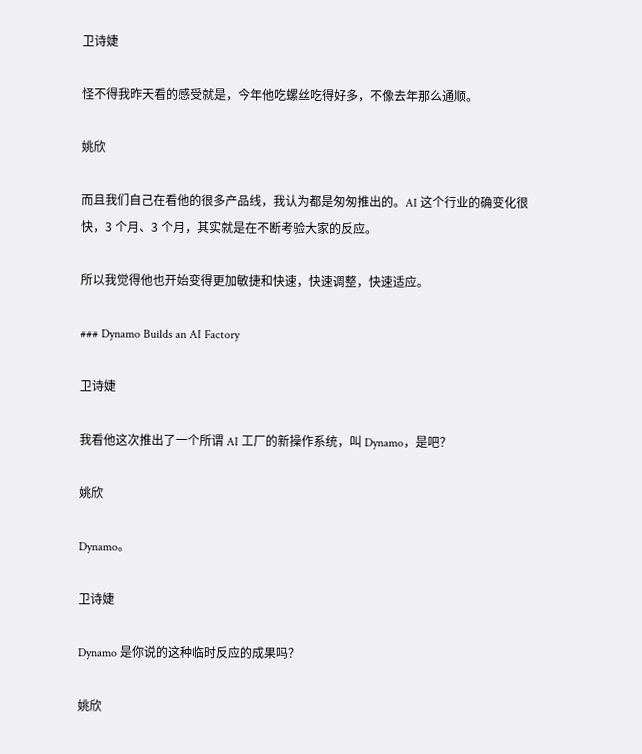卫诗婕

怪不得我昨天看的感受就是，今年他吃螺丝吃得好多，不像去年那么通顺。

姚欣

而且我们自己在看他的很多产品线，我认为都是匆匆推出的。AI 这个行业的确变化很快，3 个月、3 个月，其实就是在不断考验大家的反应。

所以我觉得他也开始变得更加敏捷和快速，快速调整，快速适应。

### Dynamo Builds an AI Factory

卫诗婕

我看他这次推出了一个所谓 AI 工厂的新操作系统，叫 Dynamo，是吧？

姚欣

Dynamo。

卫诗婕

Dynamo 是你说的这种临时反应的成果吗？

姚欣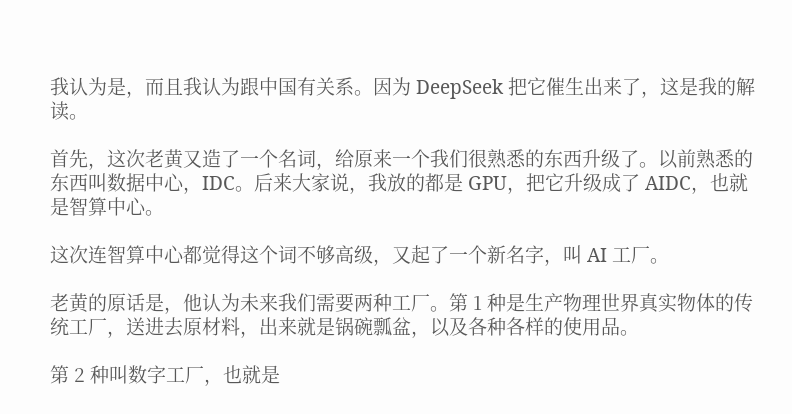我认为是，而且我认为跟中国有关系。因为 DeepSeek 把它催生出来了，这是我的解读。

首先，这次老黄又造了一个名词，给原来一个我们很熟悉的东西升级了。以前熟悉的东西叫数据中心，IDC。后来大家说，我放的都是 GPU，把它升级成了 AIDC，也就是智算中心。

这次连智算中心都觉得这个词不够高级，又起了一个新名字，叫 AI 工厂。

老黄的原话是，他认为未来我们需要两种工厂。第 1 种是生产物理世界真实物体的传统工厂，送进去原材料，出来就是锅碗瓢盆，以及各种各样的使用品。

第 2 种叫数字工厂，也就是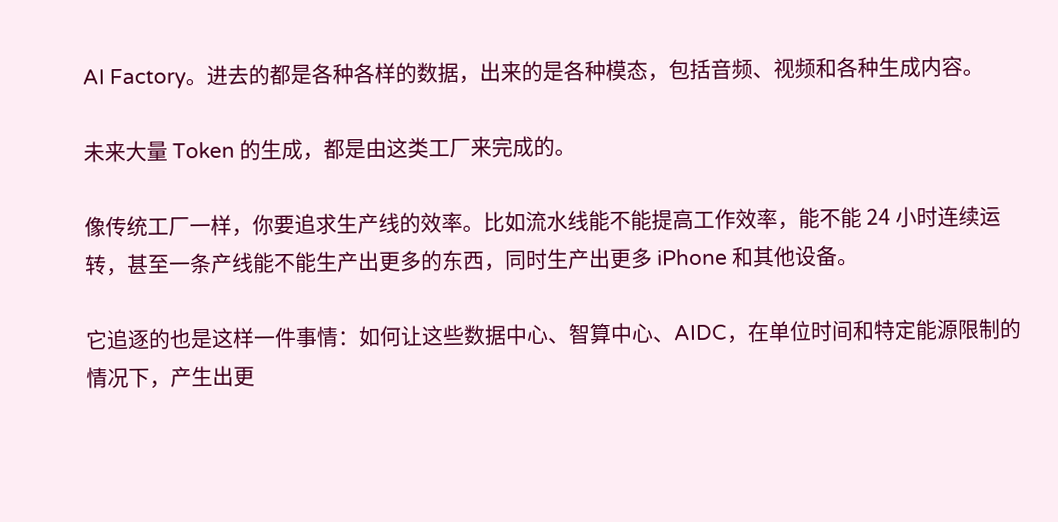AI Factory。进去的都是各种各样的数据，出来的是各种模态，包括音频、视频和各种生成内容。

未来大量 Token 的生成，都是由这类工厂来完成的。

像传统工厂一样，你要追求生产线的效率。比如流水线能不能提高工作效率，能不能 24 小时连续运转，甚至一条产线能不能生产出更多的东西，同时生产出更多 iPhone 和其他设备。

它追逐的也是这样一件事情：如何让这些数据中心、智算中心、AIDC，在单位时间和特定能源限制的情况下，产生出更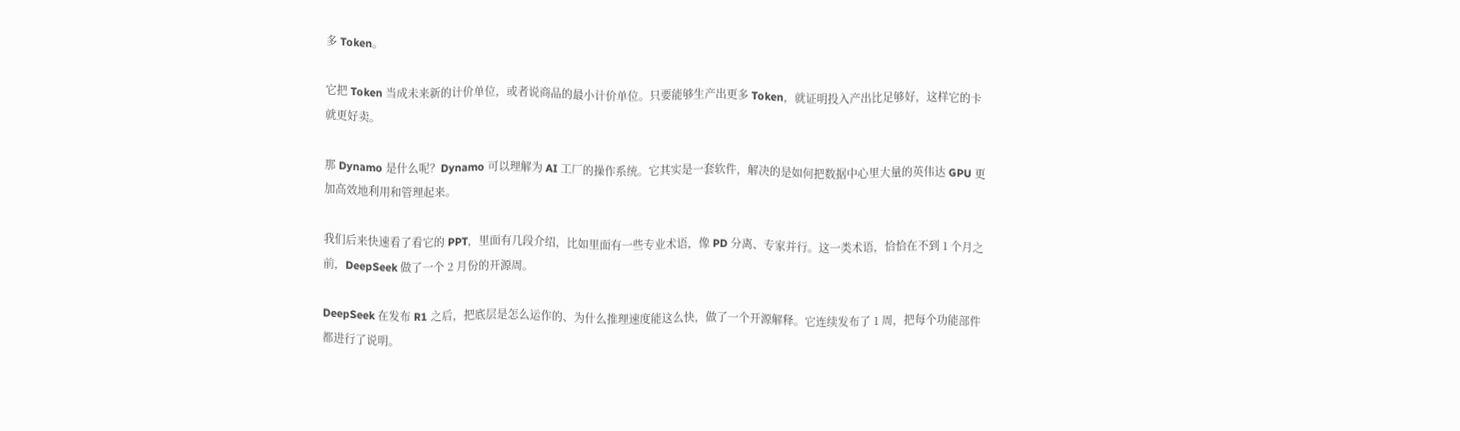多 Token。

它把 Token 当成未来新的计价单位，或者说商品的最小计价单位。只要能够生产出更多 Token，就证明投入产出比足够好，这样它的卡就更好卖。

那 Dynamo 是什么呢？Dynamo 可以理解为 AI 工厂的操作系统。它其实是一套软件，解决的是如何把数据中心里大量的英伟达 GPU 更加高效地利用和管理起来。

我们后来快速看了看它的 PPT，里面有几段介绍，比如里面有一些专业术语，像 PD 分离、专家并行。这一类术语，恰恰在不到 1 个月之前，DeepSeek 做了一个 2 月份的开源周。

DeepSeek 在发布 R1 之后，把底层是怎么运作的、为什么推理速度能这么快，做了一个开源解释。它连续发布了 1 周，把每个功能部件都进行了说明。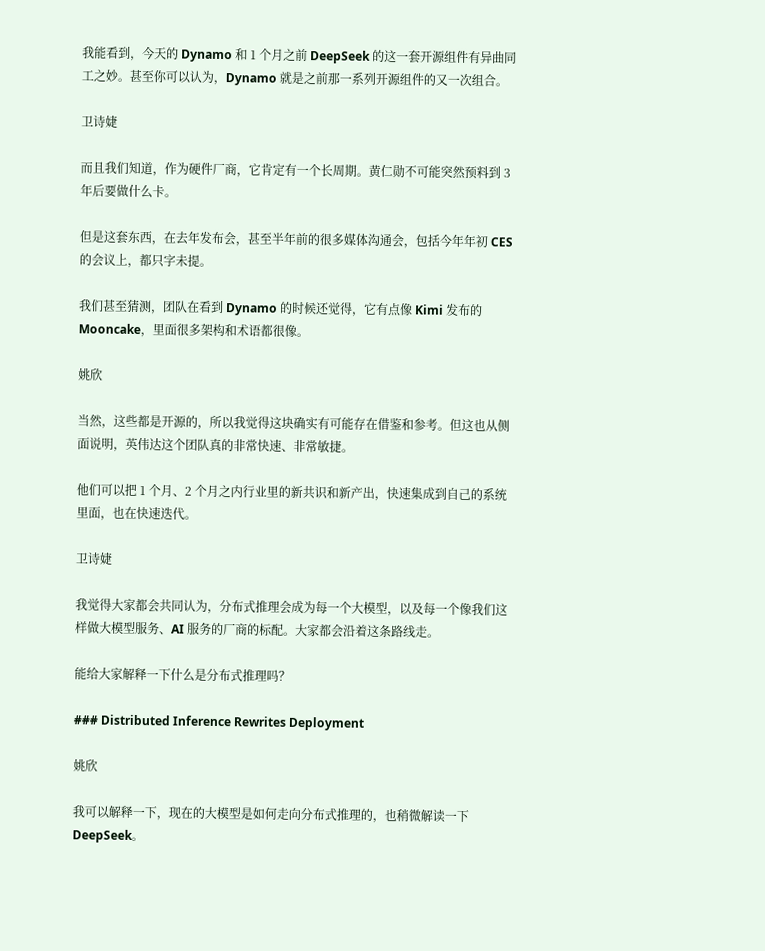我能看到，今天的 Dynamo 和 1 个月之前 DeepSeek 的这一套开源组件有异曲同工之妙。甚至你可以认为，Dynamo 就是之前那一系列开源组件的又一次组合。

卫诗婕

而且我们知道，作为硬件厂商，它肯定有一个长周期。黄仁勋不可能突然预料到 3 年后要做什么卡。

但是这套东西，在去年发布会，甚至半年前的很多媒体沟通会，包括今年年初 CES 的会议上，都只字未提。

我们甚至猜测，团队在看到 Dynamo 的时候还觉得，它有点像 Kimi 发布的 Mooncake，里面很多架构和术语都很像。

姚欣

当然，这些都是开源的，所以我觉得这块确实有可能存在借鉴和参考。但这也从侧面说明，英伟达这个团队真的非常快速、非常敏捷。

他们可以把 1 个月、2 个月之内行业里的新共识和新产出，快速集成到自己的系统里面，也在快速迭代。

卫诗婕

我觉得大家都会共同认为，分布式推理会成为每一个大模型，以及每一个像我们这样做大模型服务、AI 服务的厂商的标配。大家都会沿着这条路线走。

能给大家解释一下什么是分布式推理吗？

### Distributed Inference Rewrites Deployment

姚欣

我可以解释一下，现在的大模型是如何走向分布式推理的，也稍微解读一下 DeepSeek。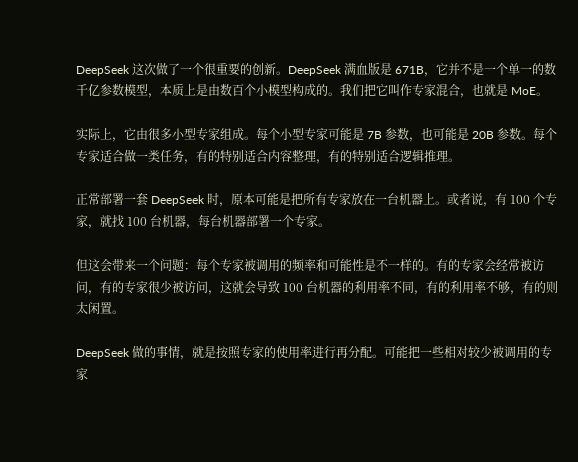DeepSeek 这次做了一个很重要的创新。DeepSeek 满血版是 671B，它并不是一个单一的数千亿参数模型，本质上是由数百个小模型构成的。我们把它叫作专家混合，也就是 MoE。

实际上，它由很多小型专家组成。每个小型专家可能是 7B 参数，也可能是 20B 参数。每个专家适合做一类任务，有的特别适合内容整理，有的特别适合逻辑推理。

正常部署一套 DeepSeek 时，原本可能是把所有专家放在一台机器上。或者说，有 100 个专家，就找 100 台机器，每台机器部署一个专家。

但这会带来一个问题：每个专家被调用的频率和可能性是不一样的。有的专家会经常被访问，有的专家很少被访问，这就会导致 100 台机器的利用率不同，有的利用率不够，有的则太闲置。

DeepSeek 做的事情，就是按照专家的使用率进行再分配。可能把一些相对较少被调用的专家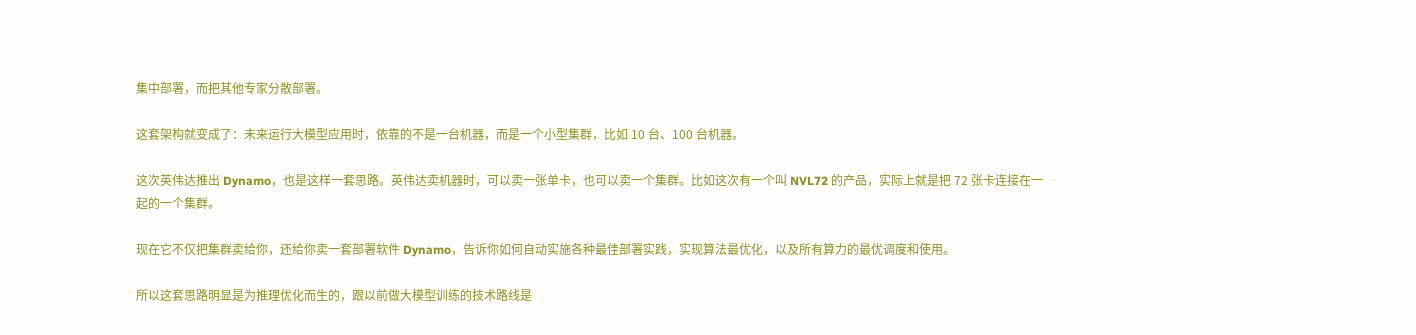集中部署，而把其他专家分散部署。

这套架构就变成了：未来运行大模型应用时，依靠的不是一台机器，而是一个小型集群，比如 10 台、100 台机器。

这次英伟达推出 Dynamo，也是这样一套思路。英伟达卖机器时，可以卖一张单卡，也可以卖一个集群。比如这次有一个叫 NVL72 的产品，实际上就是把 72 张卡连接在一起的一个集群。

现在它不仅把集群卖给你，还给你卖一套部署软件 Dynamo，告诉你如何自动实施各种最佳部署实践，实现算法最优化，以及所有算力的最优调度和使用。

所以这套思路明显是为推理优化而生的，跟以前做大模型训练的技术路线是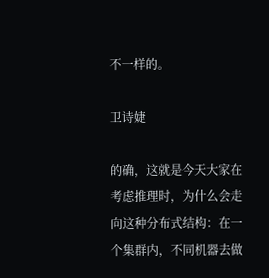不一样的。

卫诗婕

的确，这就是今天大家在考虑推理时，为什么会走向这种分布式结构：在一个集群内，不同机器去做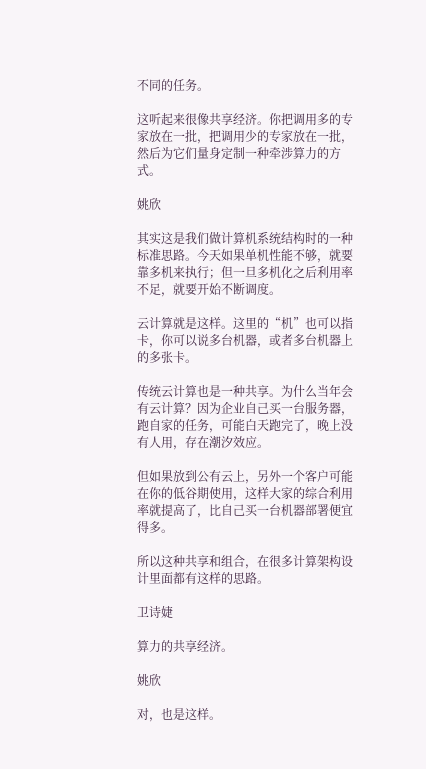不同的任务。

这听起来很像共享经济。你把调用多的专家放在一批，把调用少的专家放在一批，然后为它们量身定制一种牵涉算力的方式。

姚欣

其实这是我们做计算机系统结构时的一种标准思路。今天如果单机性能不够，就要靠多机来执行；但一旦多机化之后利用率不足，就要开始不断调度。

云计算就是这样。这里的“机”也可以指卡，你可以说多台机器，或者多台机器上的多张卡。

传统云计算也是一种共享。为什么当年会有云计算？因为企业自己买一台服务器，跑自家的任务，可能白天跑完了，晚上没有人用，存在潮汐效应。

但如果放到公有云上，另外一个客户可能在你的低谷期使用，这样大家的综合利用率就提高了，比自己买一台机器部署便宜得多。

所以这种共享和组合，在很多计算架构设计里面都有这样的思路。

卫诗婕

算力的共享经济。

姚欣

对，也是这样。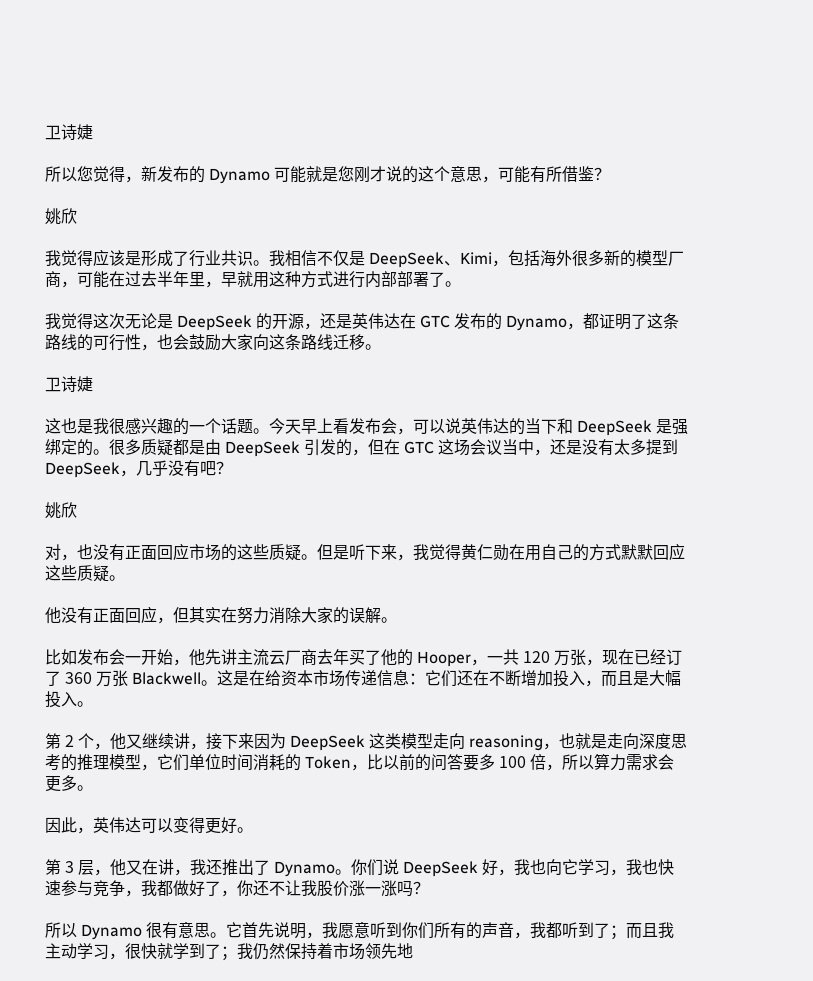卫诗婕

所以您觉得，新发布的 Dynamo 可能就是您刚才说的这个意思，可能有所借鉴？

姚欣

我觉得应该是形成了行业共识。我相信不仅是 DeepSeek、Kimi，包括海外很多新的模型厂商，可能在过去半年里，早就用这种方式进行内部部署了。

我觉得这次无论是 DeepSeek 的开源，还是英伟达在 GTC 发布的 Dynamo，都证明了这条路线的可行性，也会鼓励大家向这条路线迁移。

卫诗婕

这也是我很感兴趣的一个话题。今天早上看发布会，可以说英伟达的当下和 DeepSeek 是强绑定的。很多质疑都是由 DeepSeek 引发的，但在 GTC 这场会议当中，还是没有太多提到 DeepSeek，几乎没有吧？

姚欣

对，也没有正面回应市场的这些质疑。但是听下来，我觉得黄仁勋在用自己的方式默默回应这些质疑。

他没有正面回应，但其实在努力消除大家的误解。

比如发布会一开始，他先讲主流云厂商去年买了他的 Hooper，一共 120 万张，现在已经订了 360 万张 Blackwell。这是在给资本市场传递信息：它们还在不断增加投入，而且是大幅投入。

第 2 个，他又继续讲，接下来因为 DeepSeek 这类模型走向 reasoning，也就是走向深度思考的推理模型，它们单位时间消耗的 Token，比以前的问答要多 100 倍，所以算力需求会更多。

因此，英伟达可以变得更好。

第 3 层，他又在讲，我还推出了 Dynamo。你们说 DeepSeek 好，我也向它学习，我也快速参与竞争，我都做好了，你还不让我股价涨一涨吗？

所以 Dynamo 很有意思。它首先说明，我愿意听到你们所有的声音，我都听到了；而且我主动学习，很快就学到了；我仍然保持着市场领先地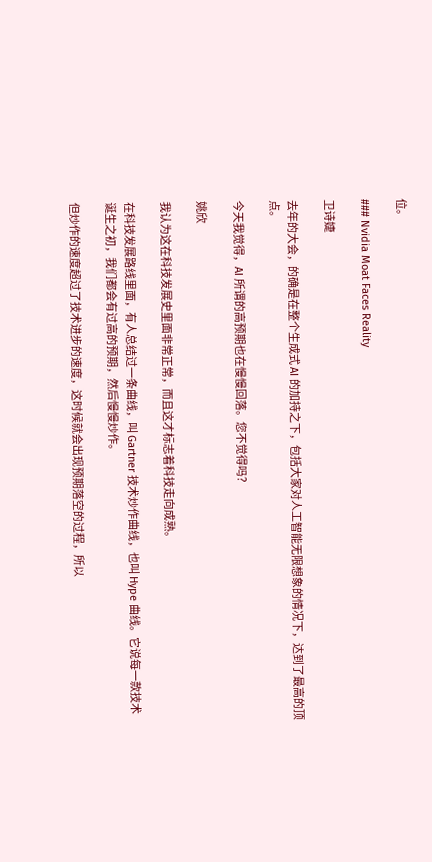位。

### Nvidia Moat Faces Reality

卫诗婕

去年的大会，的确是在整个生成式 AI 的加持之下，包括大家对人工智能无限想象的情况下，达到了最高的顶点。

今天我觉得，AI 所谓的高预期也在慢慢回落。您不觉得吗？

姚欣

我认为这在科技发展史里面非常正常，而且这才标志着科技走向成熟。

在科技发展路线里面，有人总结过一条曲线，叫 Gartner 技术炒作曲线，也叫 Hype 曲线。它说每一款技术诞生之初，我们都会有过高的预期，然后慢慢炒作。

但炒作的速度超过了技术进步的速度，这时候就会出现预期落空的过程，所以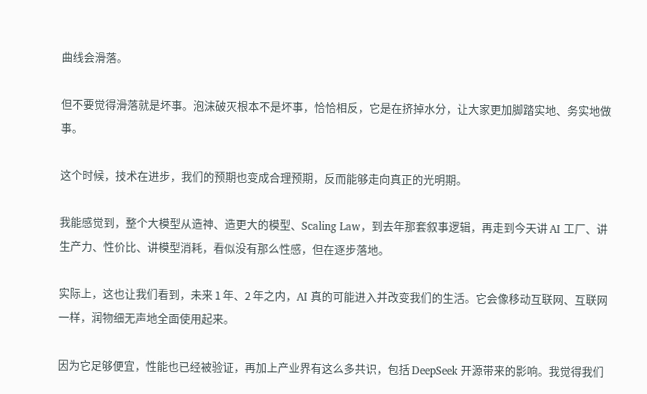曲线会滑落。

但不要觉得滑落就是坏事。泡沫破灭根本不是坏事，恰恰相反，它是在挤掉水分，让大家更加脚踏实地、务实地做事。

这个时候，技术在进步，我们的预期也变成合理预期，反而能够走向真正的光明期。

我能感觉到，整个大模型从造神、造更大的模型、Scaling Law，到去年那套叙事逻辑，再走到今天讲 AI 工厂、讲生产力、性价比、讲模型消耗，看似没有那么性感，但在逐步落地。

实际上，这也让我们看到，未来 1 年、2 年之内，AI 真的可能进入并改变我们的生活。它会像移动互联网、互联网一样，润物细无声地全面使用起来。

因为它足够便宜，性能也已经被验证，再加上产业界有这么多共识，包括 DeepSeek 开源带来的影响。我觉得我们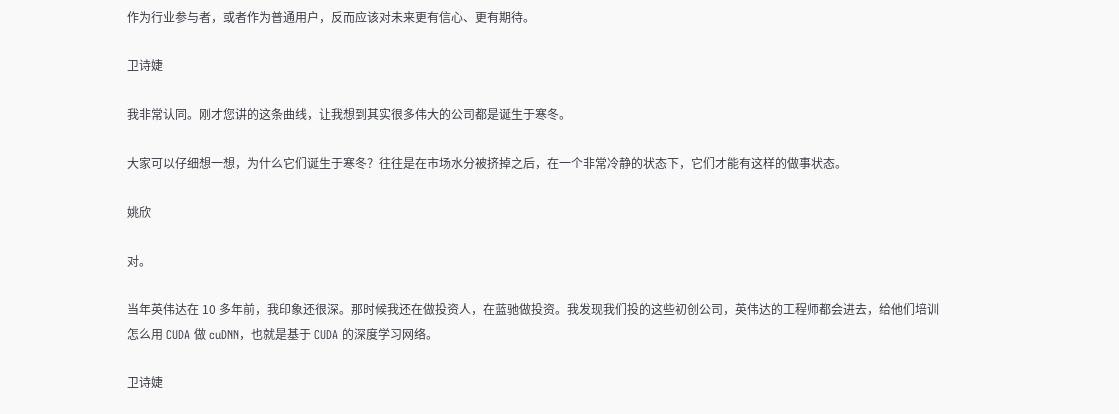作为行业参与者，或者作为普通用户，反而应该对未来更有信心、更有期待。

卫诗婕

我非常认同。刚才您讲的这条曲线，让我想到其实很多伟大的公司都是诞生于寒冬。

大家可以仔细想一想，为什么它们诞生于寒冬？往往是在市场水分被挤掉之后，在一个非常冷静的状态下，它们才能有这样的做事状态。

姚欣

对。

当年英伟达在 10 多年前，我印象还很深。那时候我还在做投资人，在蓝驰做投资。我发现我们投的这些初创公司，英伟达的工程师都会进去，给他们培训怎么用 CUDA 做 cuDNN，也就是基于 CUDA 的深度学习网络。

卫诗婕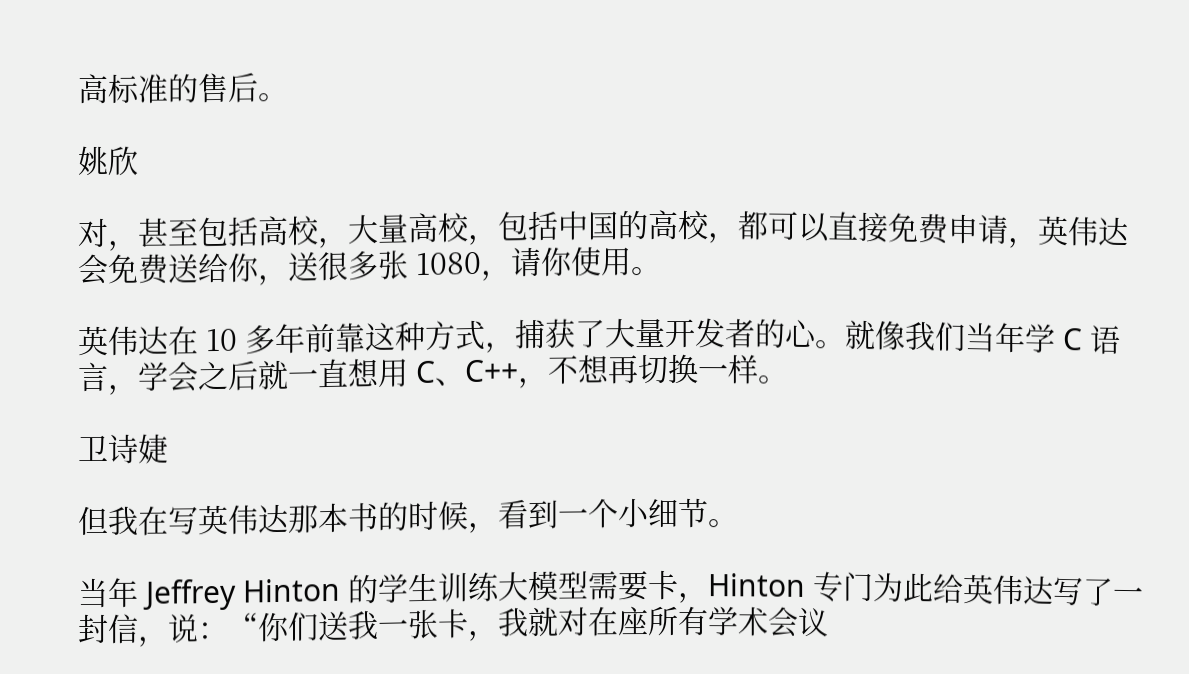高标准的售后。

姚欣

对，甚至包括高校，大量高校，包括中国的高校，都可以直接免费申请，英伟达会免费送给你，送很多张 1080，请你使用。

英伟达在 10 多年前靠这种方式，捕获了大量开发者的心。就像我们当年学 C 语言，学会之后就一直想用 C、C++，不想再切换一样。

卫诗婕

但我在写英伟达那本书的时候，看到一个小细节。

当年 Jeffrey Hinton 的学生训练大模型需要卡，Hinton 专门为此给英伟达写了一封信，说：“你们送我一张卡，我就对在座所有学术会议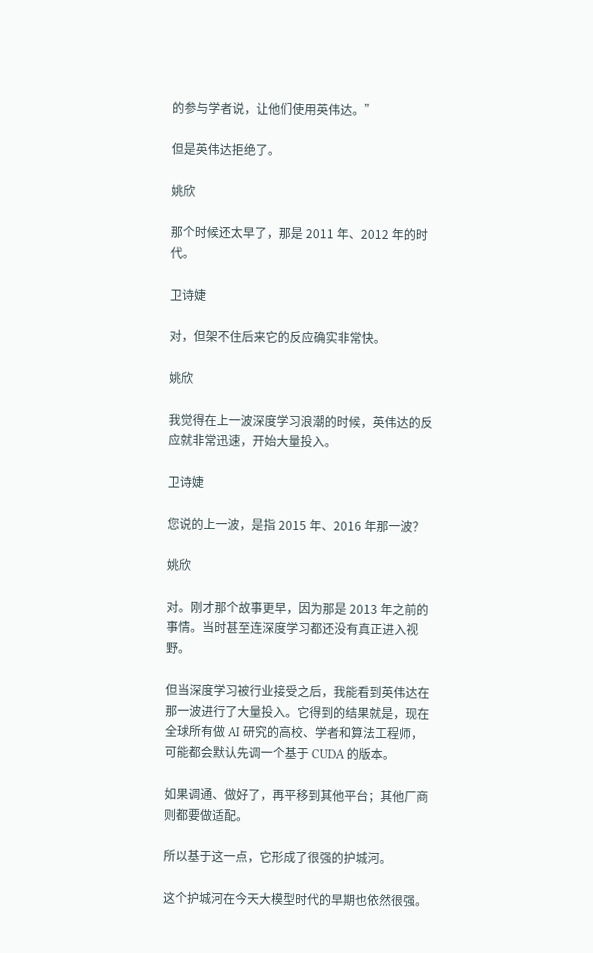的参与学者说，让他们使用英伟达。”

但是英伟达拒绝了。

姚欣

那个时候还太早了，那是 2011 年、2012 年的时代。

卫诗婕

对，但架不住后来它的反应确实非常快。

姚欣

我觉得在上一波深度学习浪潮的时候，英伟达的反应就非常迅速，开始大量投入。

卫诗婕

您说的上一波，是指 2015 年、2016 年那一波？

姚欣

对。刚才那个故事更早，因为那是 2013 年之前的事情。当时甚至连深度学习都还没有真正进入视野。

但当深度学习被行业接受之后，我能看到英伟达在那一波进行了大量投入。它得到的结果就是，现在全球所有做 AI 研究的高校、学者和算法工程师，可能都会默认先调一个基于 CUDA 的版本。

如果调通、做好了，再平移到其他平台；其他厂商则都要做适配。

所以基于这一点，它形成了很强的护城河。

这个护城河在今天大模型时代的早期也依然很强。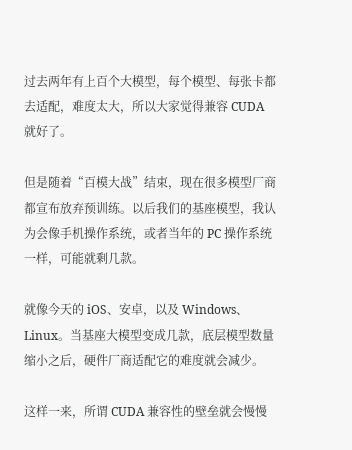过去两年有上百个大模型，每个模型、每张卡都去适配，难度太大，所以大家觉得兼容 CUDA 就好了。

但是随着“百模大战”结束，现在很多模型厂商都宣布放弃预训练。以后我们的基座模型，我认为会像手机操作系统，或者当年的 PC 操作系统一样，可能就剩几款。

就像今天的 iOS、安卓，以及 Windows、Linux。当基座大模型变成几款，底层模型数量缩小之后，硬件厂商适配它的难度就会减少。

这样一来，所谓 CUDA 兼容性的壁垒就会慢慢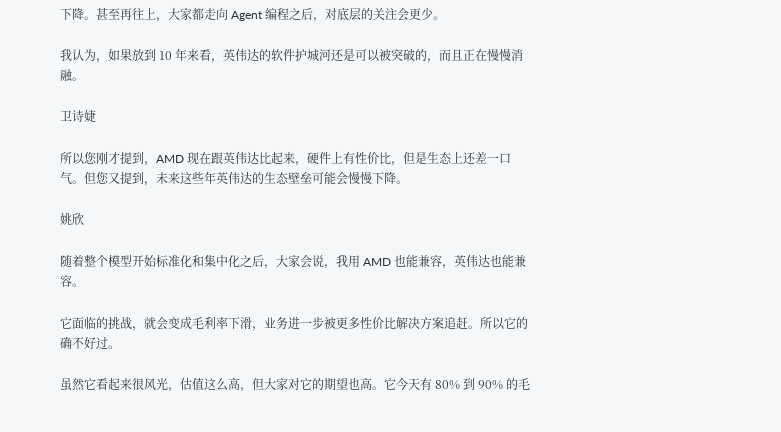下降。甚至再往上，大家都走向 Agent 编程之后，对底层的关注会更少。

我认为，如果放到 10 年来看，英伟达的软件护城河还是可以被突破的，而且正在慢慢消融。

卫诗婕

所以您刚才提到，AMD 现在跟英伟达比起来，硬件上有性价比，但是生态上还差一口气。但您又提到，未来这些年英伟达的生态壁垒可能会慢慢下降。

姚欣

随着整个模型开始标准化和集中化之后，大家会说，我用 AMD 也能兼容，英伟达也能兼容。

它面临的挑战，就会变成毛利率下滑，业务进一步被更多性价比解决方案追赶。所以它的确不好过。

虽然它看起来很风光，估值这么高，但大家对它的期望也高。它今天有 80% 到 90% 的毛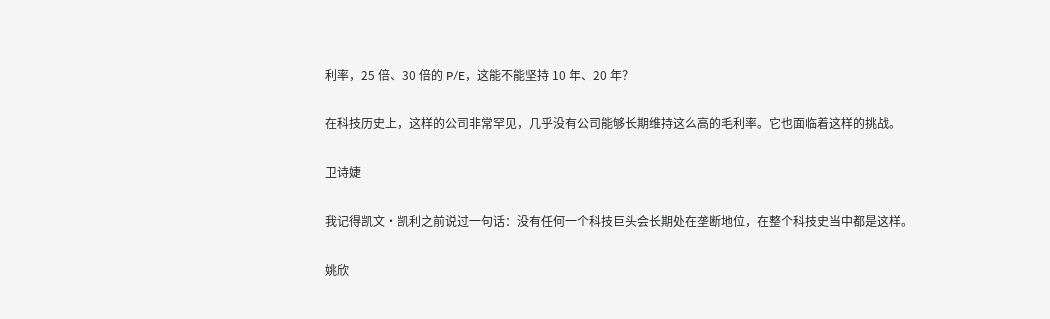利率，25 倍、30 倍的 P/E，这能不能坚持 10 年、20 年？

在科技历史上，这样的公司非常罕见，几乎没有公司能够长期维持这么高的毛利率。它也面临着这样的挑战。

卫诗婕

我记得凯文·凯利之前说过一句话：没有任何一个科技巨头会长期处在垄断地位，在整个科技史当中都是这样。

姚欣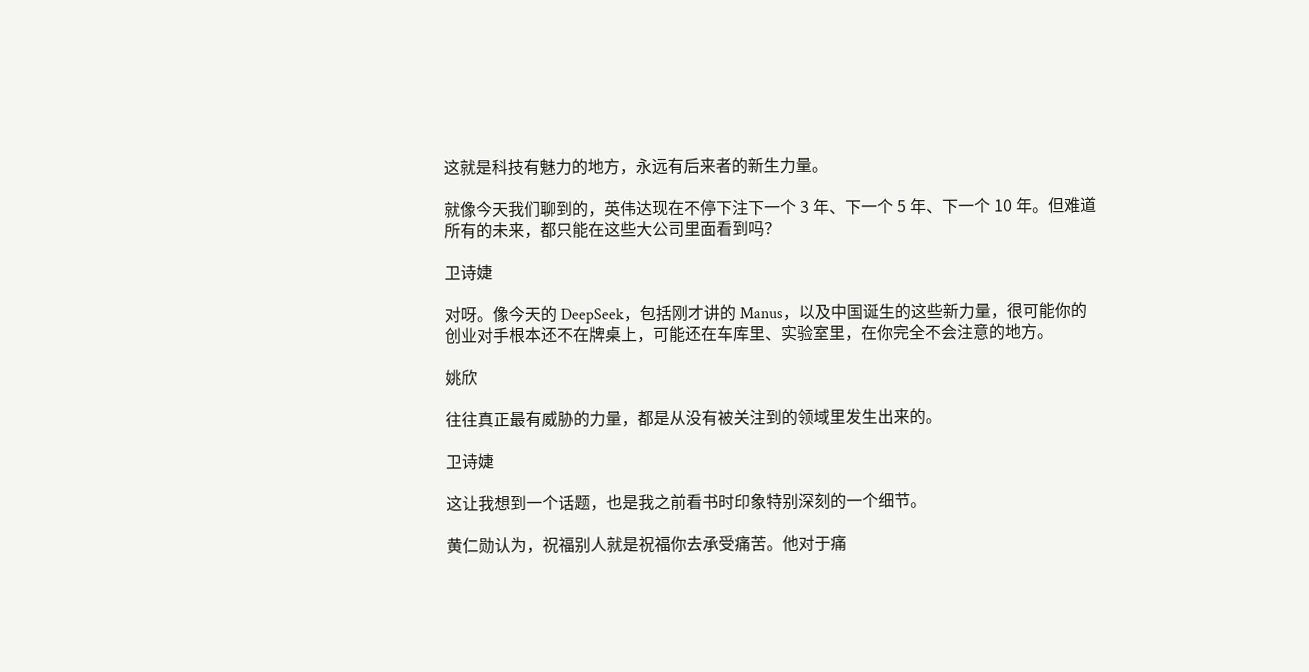这就是科技有魅力的地方，永远有后来者的新生力量。

就像今天我们聊到的，英伟达现在不停下注下一个 3 年、下一个 5 年、下一个 10 年。但难道所有的未来，都只能在这些大公司里面看到吗？

卫诗婕

对呀。像今天的 DeepSeek，包括刚才讲的 Manus，以及中国诞生的这些新力量，很可能你的创业对手根本还不在牌桌上，可能还在车库里、实验室里，在你完全不会注意的地方。

姚欣

往往真正最有威胁的力量，都是从没有被关注到的领域里发生出来的。

卫诗婕

这让我想到一个话题，也是我之前看书时印象特别深刻的一个细节。

黄仁勋认为，祝福别人就是祝福你去承受痛苦。他对于痛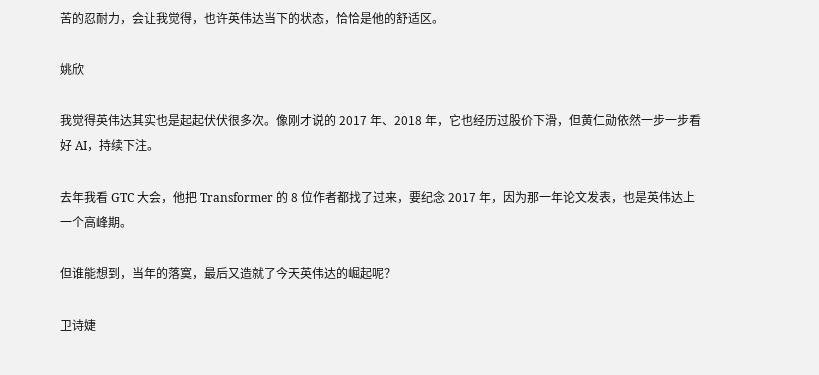苦的忍耐力，会让我觉得，也许英伟达当下的状态，恰恰是他的舒适区。

姚欣

我觉得英伟达其实也是起起伏伏很多次。像刚才说的 2017 年、2018 年，它也经历过股价下滑，但黄仁勋依然一步一步看好 AI，持续下注。

去年我看 GTC 大会，他把 Transformer 的 8 位作者都找了过来，要纪念 2017 年，因为那一年论文发表，也是英伟达上一个高峰期。

但谁能想到，当年的落寞，最后又造就了今天英伟达的崛起呢？

卫诗婕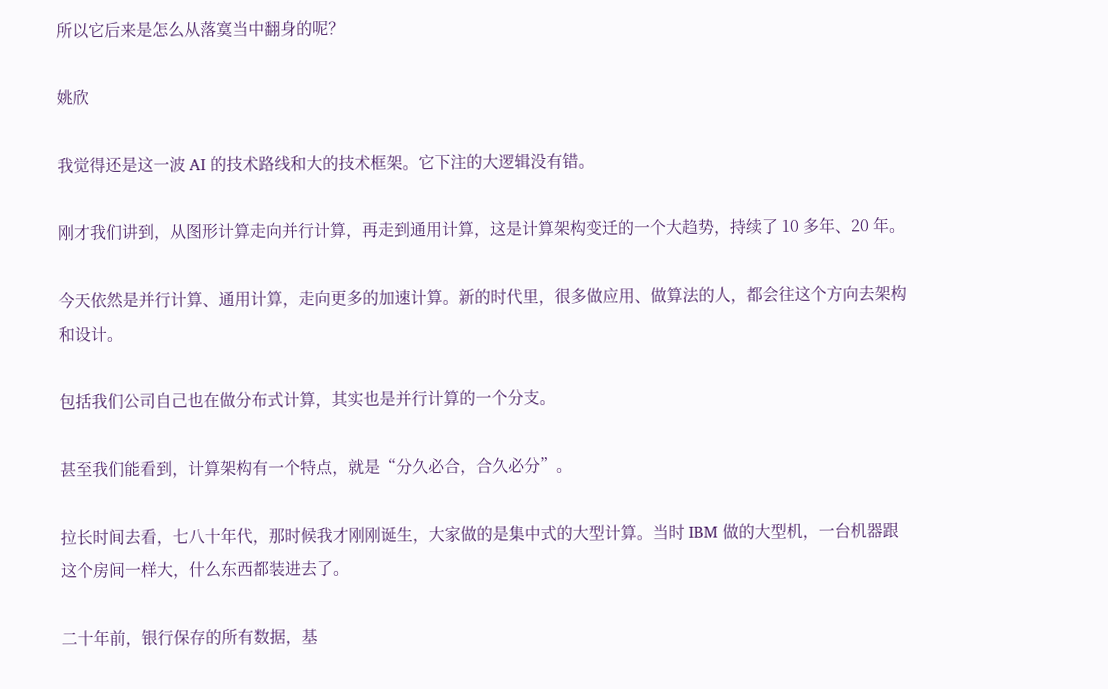所以它后来是怎么从落寞当中翻身的呢？

姚欣

我觉得还是这一波 AI 的技术路线和大的技术框架。它下注的大逻辑没有错。

刚才我们讲到，从图形计算走向并行计算，再走到通用计算，这是计算架构变迁的一个大趋势，持续了 10 多年、20 年。

今天依然是并行计算、通用计算，走向更多的加速计算。新的时代里，很多做应用、做算法的人，都会往这个方向去架构和设计。

包括我们公司自己也在做分布式计算，其实也是并行计算的一个分支。

甚至我们能看到，计算架构有一个特点，就是“分久必合，合久必分”。

拉长时间去看，七八十年代，那时候我才刚刚诞生，大家做的是集中式的大型计算。当时 IBM 做的大型机，一台机器跟这个房间一样大，什么东西都装进去了。

二十年前，银行保存的所有数据，基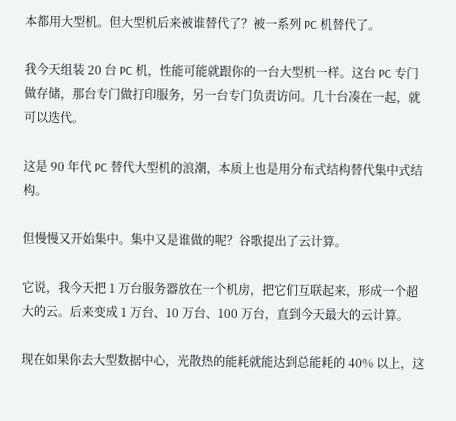本都用大型机。但大型机后来被谁替代了？被一系列 PC 机替代了。

我今天组装 20 台 PC 机，性能可能就跟你的一台大型机一样。这台 PC 专门做存储，那台专门做打印服务，另一台专门负责访问。几十台凑在一起，就可以迭代。

这是 90 年代 PC 替代大型机的浪潮，本质上也是用分布式结构替代集中式结构。

但慢慢又开始集中。集中又是谁做的呢？谷歌提出了云计算。

它说，我今天把 1 万台服务器放在一个机房，把它们互联起来，形成一个超大的云。后来变成 1 万台、10 万台、100 万台，直到今天最大的云计算。

现在如果你去大型数据中心，光散热的能耗就能达到总能耗的 40% 以上，这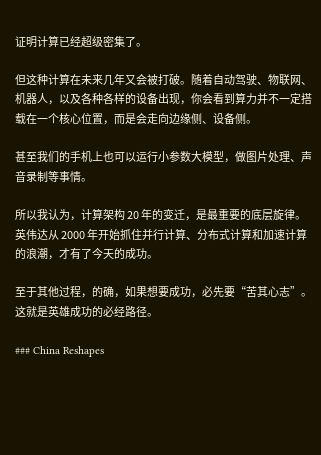证明计算已经超级密集了。

但这种计算在未来几年又会被打破。随着自动驾驶、物联网、机器人，以及各种各样的设备出现，你会看到算力并不一定搭载在一个核心位置，而是会走向边缘侧、设备侧。

甚至我们的手机上也可以运行小参数大模型，做图片处理、声音录制等事情。

所以我认为，计算架构 20 年的变迁，是最重要的底层旋律。英伟达从 2000 年开始抓住并行计算、分布式计算和加速计算的浪潮，才有了今天的成功。

至于其他过程，的确，如果想要成功，必先要“苦其心志”。这就是英雄成功的必经路径。

### China Reshapes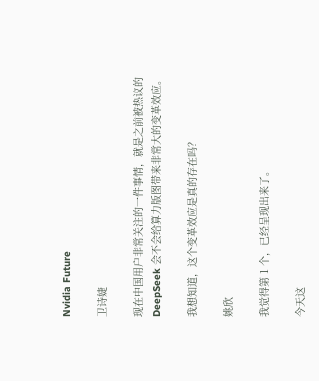Nvidia Future

卫诗婕

现在中国用户非常关注的一件事情，就是之前被热议的 DeepSeek 会不会给算力版图带来非常大的变革效应。

我想知道，这个变革效应是真的存在吗？

姚欣

我觉得第 1 个，已经呈现出来了。

今天这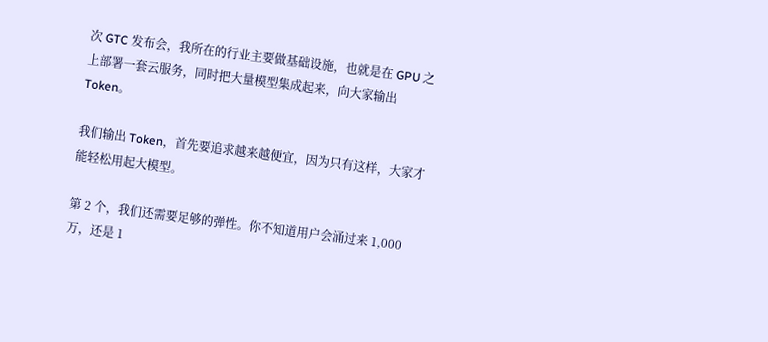次 GTC 发布会，我所在的行业主要做基础设施，也就是在 GPU 之上部署一套云服务，同时把大量模型集成起来，向大家输出 Token。

我们输出 Token，首先要追求越来越便宜，因为只有这样，大家才能轻松用起大模型。

第 2 个，我们还需要足够的弹性。你不知道用户会涌过来 1,000 万，还是 1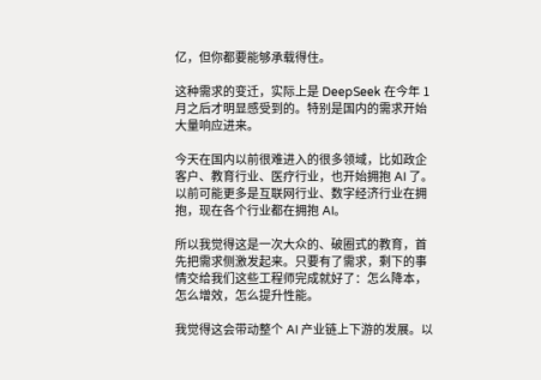亿，但你都要能够承载得住。

这种需求的变迁，实际上是 DeepSeek 在今年 1 月之后才明显感受到的。特别是国内的需求开始大量响应进来。

今天在国内以前很难进入的很多领域，比如政企客户、教育行业、医疗行业，也开始拥抱 AI 了。以前可能更多是互联网行业、数字经济行业在拥抱，现在各个行业都在拥抱 AI。

所以我觉得这是一次大众的、破圈式的教育，首先把需求侧激发起来。只要有了需求，剩下的事情交给我们这些工程师完成就好了：怎么降本，怎么增效，怎么提升性能。

我觉得这会带动整个 AI 产业链上下游的发展。以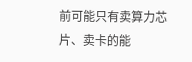前可能只有卖算力芯片、卖卡的能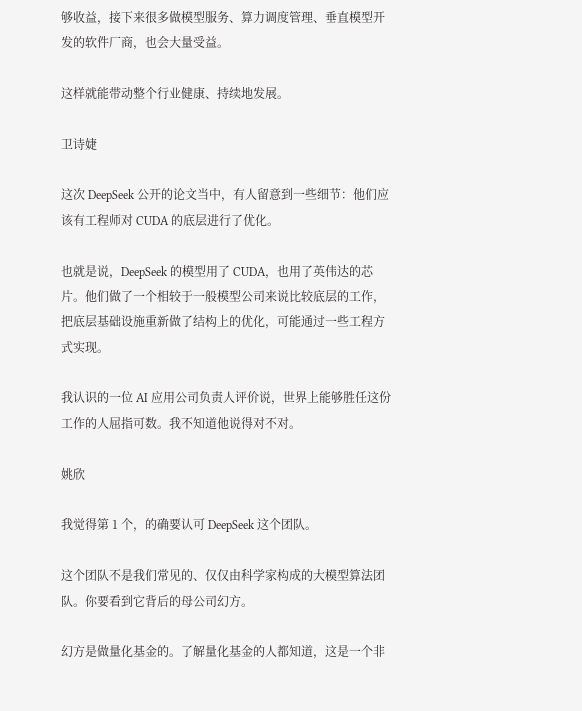够收益，接下来很多做模型服务、算力调度管理、垂直模型开发的软件厂商，也会大量受益。

这样就能带动整个行业健康、持续地发展。

卫诗婕

这次 DeepSeek 公开的论文当中，有人留意到一些细节：他们应该有工程师对 CUDA 的底层进行了优化。

也就是说，DeepSeek 的模型用了 CUDA，也用了英伟达的芯片。他们做了一个相较于一般模型公司来说比较底层的工作，把底层基础设施重新做了结构上的优化，可能通过一些工程方式实现。

我认识的一位 AI 应用公司负责人评价说，世界上能够胜任这份工作的人屈指可数。我不知道他说得对不对。

姚欣

我觉得第 1 个，的确要认可 DeepSeek 这个团队。

这个团队不是我们常见的、仅仅由科学家构成的大模型算法团队。你要看到它背后的母公司幻方。

幻方是做量化基金的。了解量化基金的人都知道，这是一个非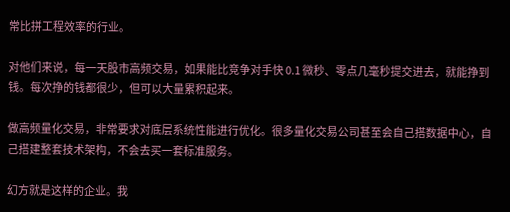常比拼工程效率的行业。

对他们来说，每一天股市高频交易，如果能比竞争对手快 0.1 微秒、零点几毫秒提交进去，就能挣到钱。每次挣的钱都很少，但可以大量累积起来。

做高频量化交易，非常要求对底层系统性能进行优化。很多量化交易公司甚至会自己搭数据中心，自己搭建整套技术架构，不会去买一套标准服务。

幻方就是这样的企业。我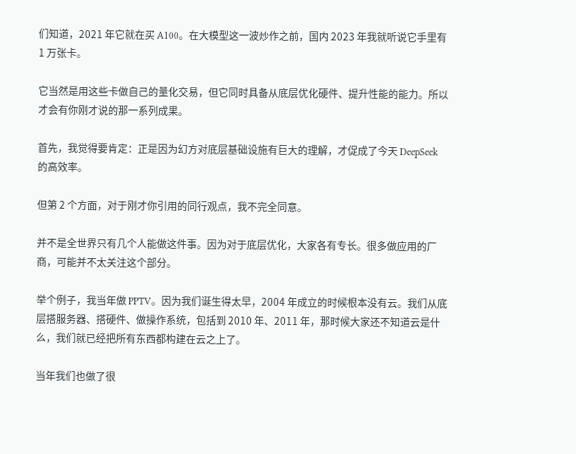们知道，2021 年它就在买 A100。在大模型这一波炒作之前，国内 2023 年我就听说它手里有 1 万张卡。

它当然是用这些卡做自己的量化交易，但它同时具备从底层优化硬件、提升性能的能力。所以才会有你刚才说的那一系列成果。

首先，我觉得要肯定：正是因为幻方对底层基础设施有巨大的理解，才促成了今天 DeepSeek 的高效率。

但第 2 个方面，对于刚才你引用的同行观点，我不完全同意。

并不是全世界只有几个人能做这件事。因为对于底层优化，大家各有专长。很多做应用的厂商，可能并不太关注这个部分。

举个例子，我当年做 PPTV。因为我们诞生得太早，2004 年成立的时候根本没有云。我们从底层搭服务器、搭硬件、做操作系统，包括到 2010 年、2011 年，那时候大家还不知道云是什么，我们就已经把所有东西都构建在云之上了。

当年我们也做了很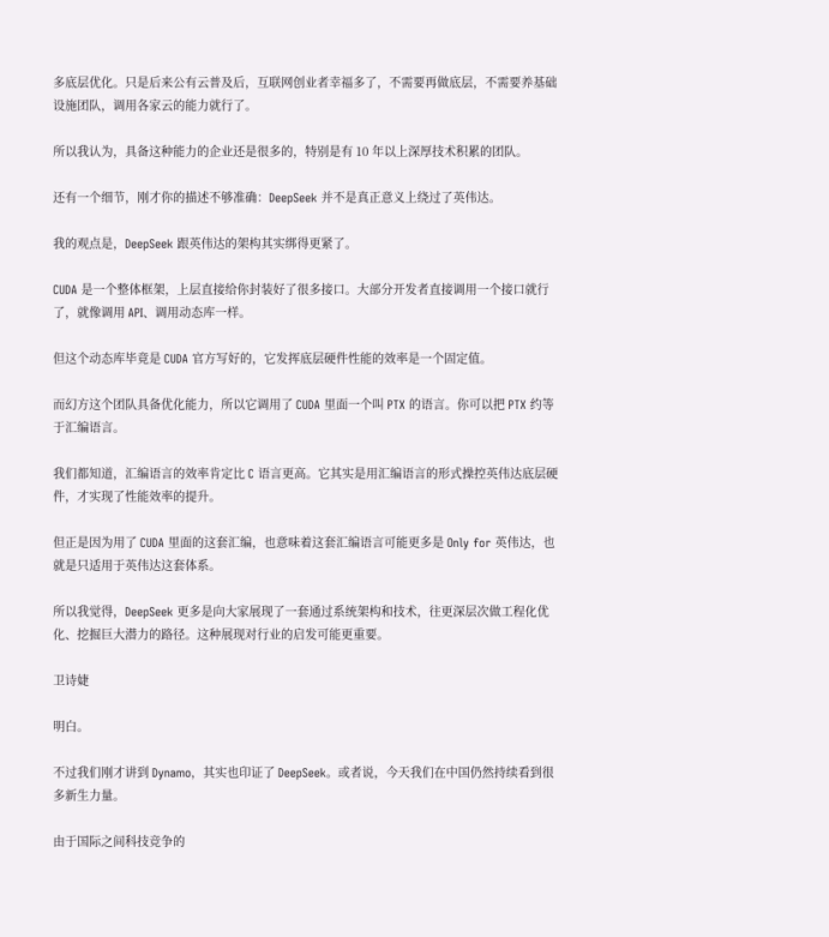多底层优化。只是后来公有云普及后，互联网创业者幸福多了，不需要再做底层，不需要养基础设施团队，调用各家云的能力就行了。

所以我认为，具备这种能力的企业还是很多的，特别是有 10 年以上深厚技术积累的团队。

还有一个细节，刚才你的描述不够准确：DeepSeek 并不是真正意义上绕过了英伟达。

我的观点是，DeepSeek 跟英伟达的架构其实绑得更紧了。

CUDA 是一个整体框架，上层直接给你封装好了很多接口。大部分开发者直接调用一个接口就行了，就像调用 API、调用动态库一样。

但这个动态库毕竟是 CUDA 官方写好的，它发挥底层硬件性能的效率是一个固定值。

而幻方这个团队具备优化能力，所以它调用了 CUDA 里面一个叫 PTX 的语言。你可以把 PTX 约等于汇编语言。

我们都知道，汇编语言的效率肯定比 C 语言更高。它其实是用汇编语言的形式操控英伟达底层硬件，才实现了性能效率的提升。

但正是因为用了 CUDA 里面的这套汇编，也意味着这套汇编语言可能更多是 Only for 英伟达，也就是只适用于英伟达这套体系。

所以我觉得，DeepSeek 更多是向大家展现了一套通过系统架构和技术，往更深层次做工程化优化、挖掘巨大潜力的路径。这种展现对行业的启发可能更重要。

卫诗婕

明白。

不过我们刚才讲到 Dynamo，其实也印证了 DeepSeek。或者说，今天我们在中国仍然持续看到很多新生力量。

由于国际之间科技竞争的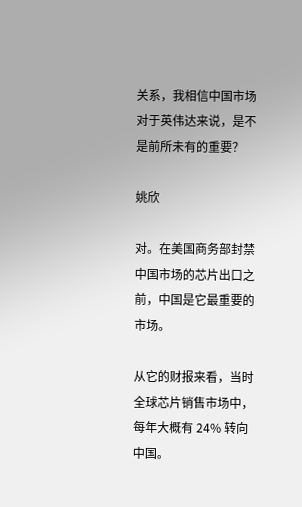关系，我相信中国市场对于英伟达来说，是不是前所未有的重要？

姚欣

对。在美国商务部封禁中国市场的芯片出口之前，中国是它最重要的市场。

从它的财报来看，当时全球芯片销售市场中，每年大概有 24% 转向中国。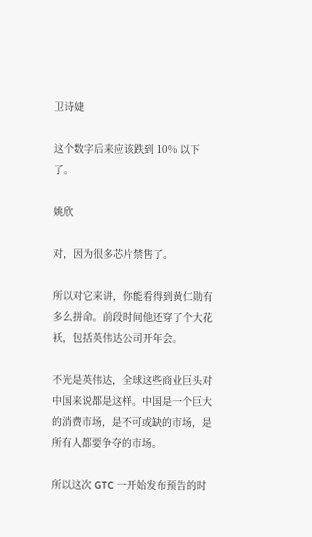卫诗婕

这个数字后来应该跌到 10% 以下了。

姚欣

对，因为很多芯片禁售了。

所以对它来讲，你能看得到黄仁勋有多么拼命。前段时间他还穿了个大花袄，包括英伟达公司开年会。

不光是英伟达，全球这些商业巨头对中国来说都是这样。中国是一个巨大的消费市场，是不可或缺的市场，是所有人都要争夺的市场。

所以这次 GTC 一开始发布预告的时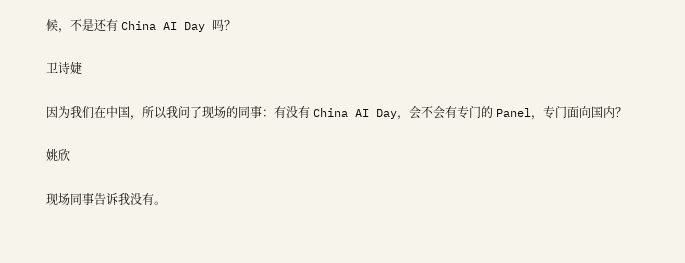候，不是还有 China AI Day 吗？

卫诗婕

因为我们在中国，所以我问了现场的同事：有没有 China AI Day，会不会有专门的 Panel，专门面向国内？

姚欣

现场同事告诉我没有。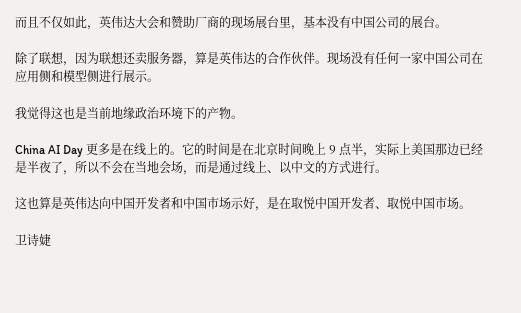而且不仅如此，英伟达大会和赞助厂商的现场展台里，基本没有中国公司的展台。

除了联想，因为联想还卖服务器，算是英伟达的合作伙伴。现场没有任何一家中国公司在应用侧和模型侧进行展示。

我觉得这也是当前地缘政治环境下的产物。

China AI Day 更多是在线上的。它的时间是在北京时间晚上 9 点半，实际上美国那边已经是半夜了，所以不会在当地会场，而是通过线上、以中文的方式进行。

这也算是英伟达向中国开发者和中国市场示好，是在取悦中国开发者、取悦中国市场。

卫诗婕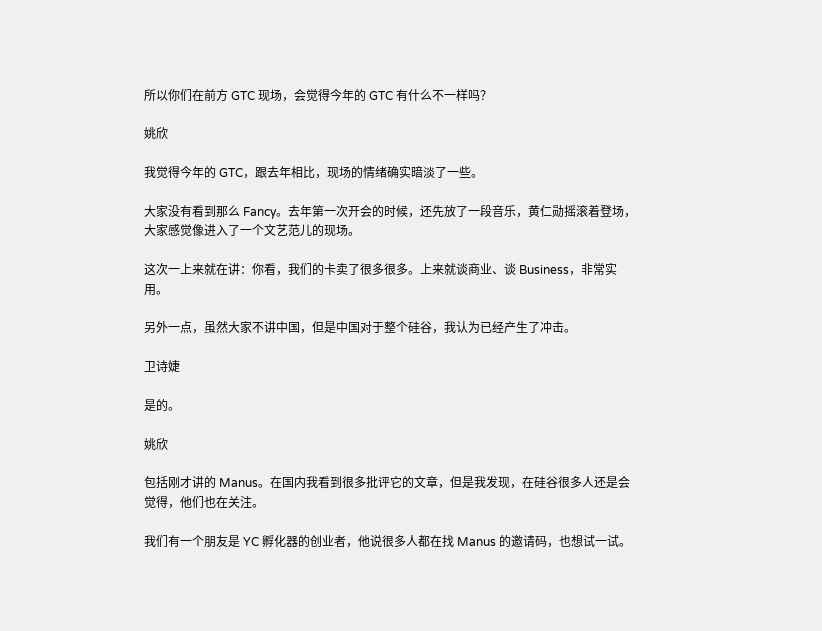所以你们在前方 GTC 现场，会觉得今年的 GTC 有什么不一样吗？

姚欣

我觉得今年的 GTC，跟去年相比，现场的情绪确实暗淡了一些。

大家没有看到那么 Fancy。去年第一次开会的时候，还先放了一段音乐，黄仁勋摇滚着登场，大家感觉像进入了一个文艺范儿的现场。

这次一上来就在讲：你看，我们的卡卖了很多很多。上来就谈商业、谈 Business，非常实用。

另外一点，虽然大家不讲中国，但是中国对于整个硅谷，我认为已经产生了冲击。

卫诗婕

是的。

姚欣

包括刚才讲的 Manus。在国内我看到很多批评它的文章，但是我发现，在硅谷很多人还是会觉得，他们也在关注。

我们有一个朋友是 YC 孵化器的创业者，他说很多人都在找 Manus 的邀请码，也想试一试。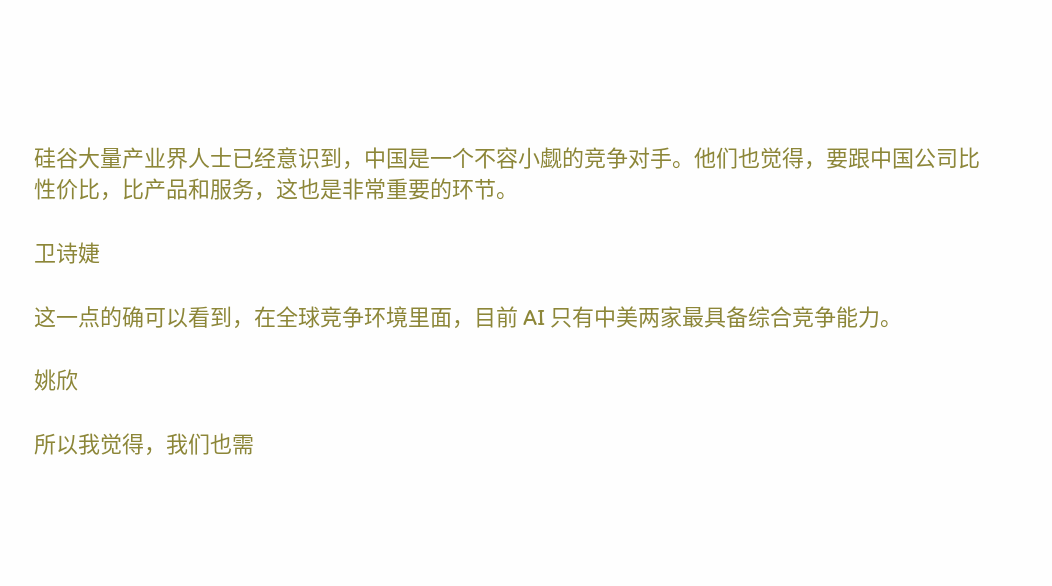硅谷大量产业界人士已经意识到，中国是一个不容小觑的竞争对手。他们也觉得，要跟中国公司比性价比，比产品和服务，这也是非常重要的环节。

卫诗婕

这一点的确可以看到，在全球竞争环境里面，目前 AI 只有中美两家最具备综合竞争能力。

姚欣

所以我觉得，我们也需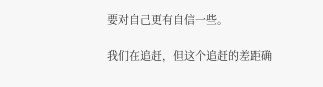要对自己更有自信一些。

我们在追赶，但这个追赶的差距确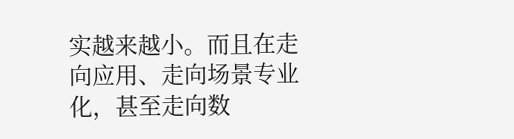实越来越小。而且在走向应用、走向场景专业化，甚至走向数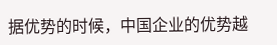据优势的时候，中国企业的优势越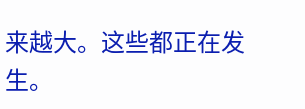来越大。这些都正在发生。